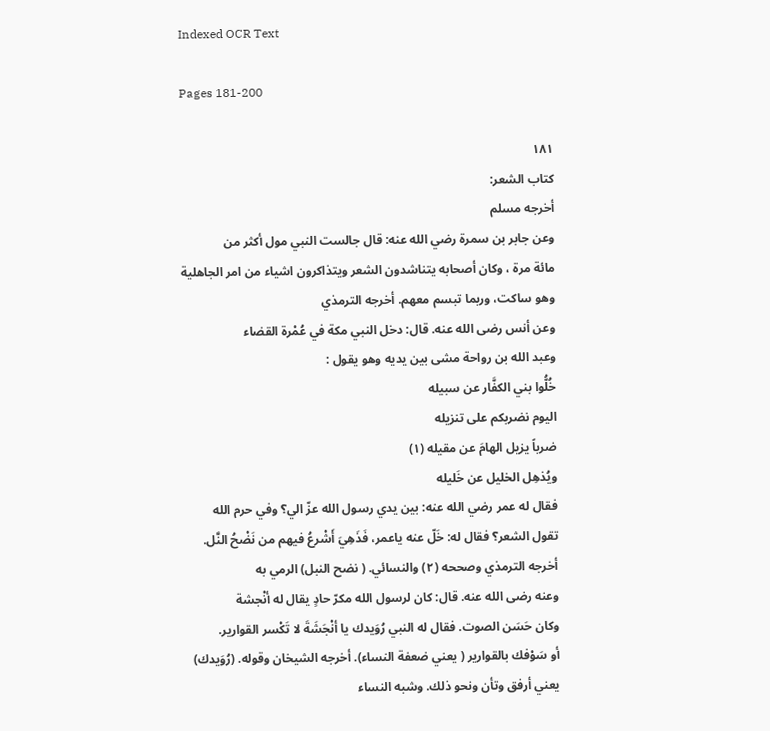Indexed OCR Text

Pages 181-200

١٨١
كتاب الشعر:
أخرجه مسلم
وعن جابر بن سمرة رضي الله عنه: قال جالست النبي مول أكثر من
مائة مرة ، وكان أصحابه يتناشدون الشعر ويتذاكرون اشياء من امر الجاهلية
وهو ساكت، وربما تبسم معهم. أخرجه الترمذي
وعن أنس رضى الله عنه. قال: دخل النبي مكة في عُمْرة القضاء
وعبد الله بن رواحة مشى بين يديه وهو يقول :
خُلُّوا بني الكفَّار عن سبيله
اليوم نضربكم على تنزيله
ضرباً يزيل الهامَ عن مقيله (١)
ويُذهِل الخليل عن خَليله
فقال له عمر رضي الله عنه: بين يدي رسول الله عزّ الي؟ وفي حرم الله
تقول الشعر؟ فقال له: خَلّ عنه ياعمر، فَذَهِيَ أَشْرعُ فيهم من نَضْحُ النَّل.
أخرجه الترمذي وصححه (٢) والنسائي. ( نضح النبل) الرمي به
وعنه رضى الله عنه. قال: كان لرسول الله مكرّ حادٍ يقال له أنْجشة
وكان حَسَن الصوت. فقال له النبي رُوَيدك يا أنْجَشَةَ لا تَكْسر القوارير.
أو سَوْفك بالقوارير ( يعني ضعفة النساء). أخرجه الشيخان وقوله. (رُوَيدك)
يعني أرفق وتأن ونحو ذلك. وشبه النساء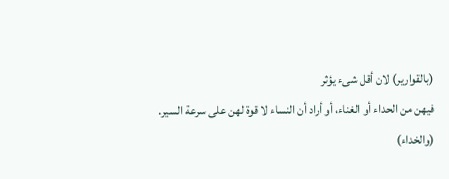(بالقوارير) لان أقل شىء يؤثر
فيهن من الحداء أو الغناء، أو أراد أن النساء لا قوة لهن على سرعة السير.
(والخداء)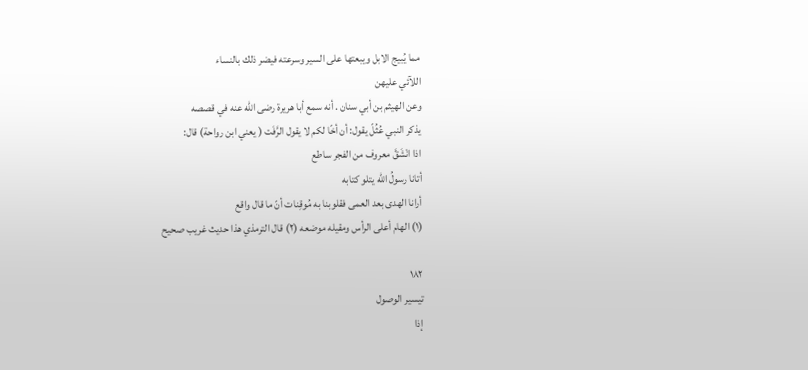مما يُبيج الابل ويبعتها على السير وسرعته فيضر ذلك بالنساء
اللآئي عليهن
وعن الهيثم بن أبي سنان . أنه سمع أبا هريرة رضى الله عنه في قصصه
يذكر النبي عُثُلّ يقول: أن أخّا لكم لا يقول الرَّفَت ( يعني ابن رواحة) قال:
اذا انْشَقَّ معروف من الفجر ساطع
أتانا رسولُ الله يتلو كتابه
أرانا الهدى بعد العمى فقلوبنا به مُوقِنات أنّ ما قال واقع
(١) الهام أعلى الرأس ومقيله موضعه (٢) قال الترمذي هذا حديث غريب صحيح

١٨٢
تيسير الوصول
إذا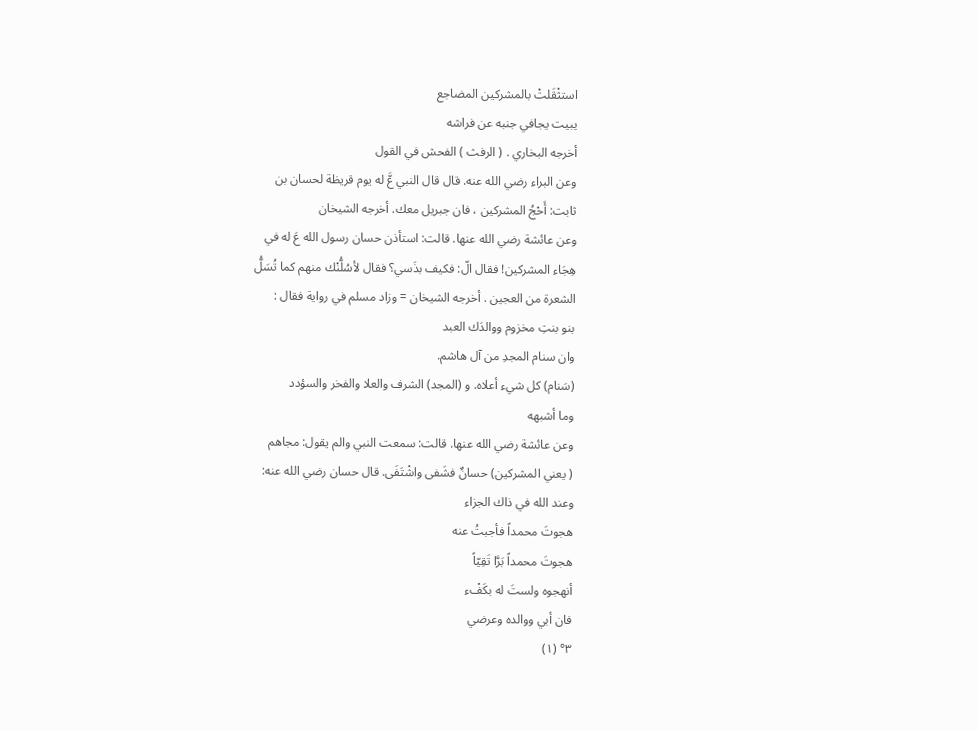استثْقَلتْ بالمشركين المضاجع
يبيت يجافي جنبه عن فراشه
أخرجه البخاري . ( الرفث ) الفحش في القول
وعن البراء رضي الله عنه. قال قال النبي عَّ له يوم قريظة لحسان بن
ثابت: أَحْجُ المشركين ، فان جبريل معك. أخرجه الشيخان
وعن عائشة رضي الله عنها. قالت: استأذن حسان رسول الله عَ له في
هِجَاء المشركين! فقال الّ: فكيف بذَسي؟ فقال لأسُلُّنْك منهم كما تُسَلُّ
الشعرة من العجين . أخرجه الشيخان = وزاد مسلم في رواية فقال :
بنو بنتِ مخزوم ووالدَك العبد
وان سنام المجدِ من آل هاشم.
(سَنام) كل شيء أعلاه. و (المجد) الشرف والعلا والفخر والسؤدد
وما أشبهه
وعن عائشة رضي الله عنها. قالت: سمعت النبي والم يقول: مجاهم
( يعني المشركين) حسانٌ فشَفى واشْتَفَى. قال حسان رضي الله عنه:
وعند الله في ذاك الجزاء
هجوتَ محمداً فأجبتُ عنه
هجوتَ محمداً بَرَّا تَقِيّاً
أنهجوه ولستَ له بكَفْء
فان أبي ووالده وعرضي
٣° (١)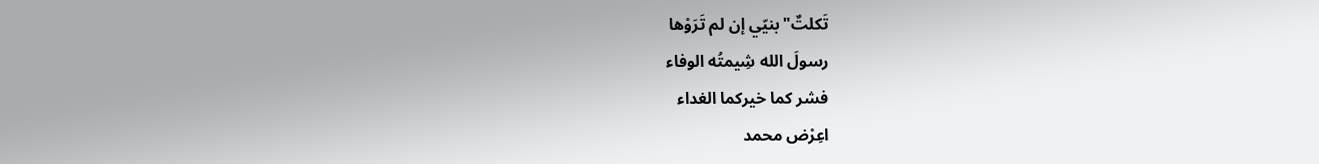تَكلتٌ"بنيّي إن لم تَرَوْها
رسولَ الله شِيمتُه الوفاء
فشر كما خيركما الغداء
اعِرْض محمد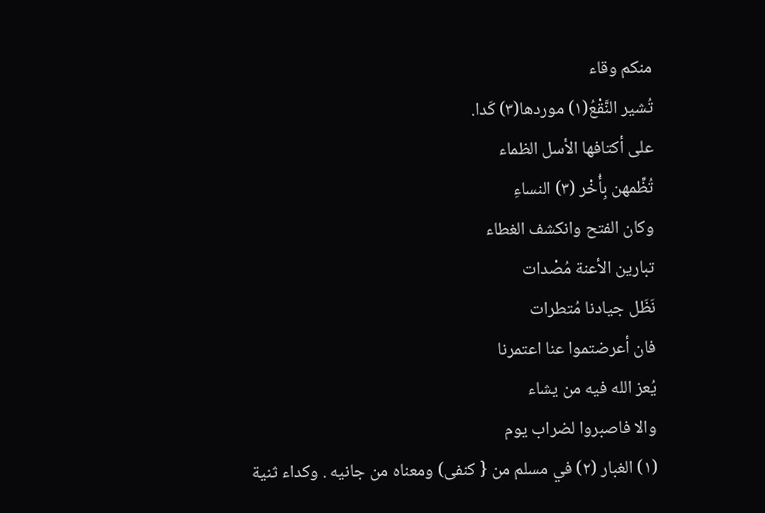منكم وقاء
تُشير النَّقْعُ(١) موردها(٣) كَدا.
على أكتافها الأسل الظماء
تُظِّمهن بِأُخْر (٣) النساءِ
وكان الفتح وانكشف الغطاء
تبارين الأعنة مُصْدات
نَظَل جيادنا مُتطرات
فان أعرضتموا عنا اعتمرنا
يُعز الله فيه من يشاء
والا فاصبروا لضراب يوم
(١) الغبار (٢) في مسلم من { كنفى) ومعناه من جانيه . وكداء ثنية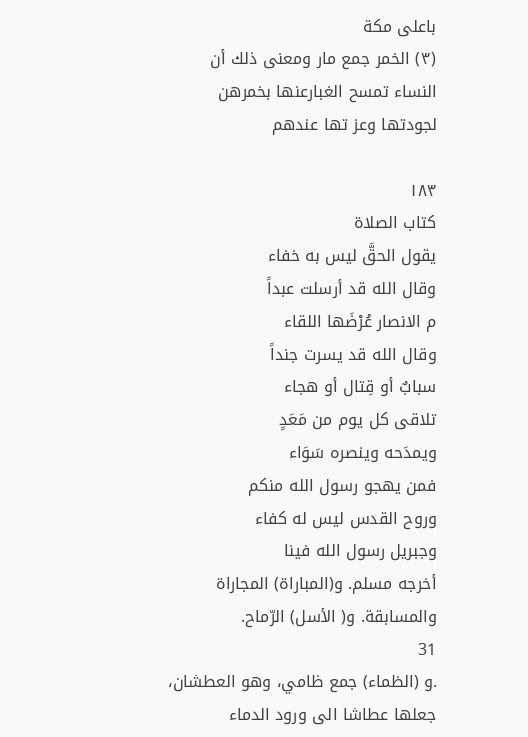باعلى مكة
(٣) الخمر جمع مار ومعنى ذلك أن النساء تمسح الغبارعنها بخمرهن لجودتها وعز تها عندهم

١٨٣
كتاب الصلاة
يقول الحقَّ ليس به خفاء
وقال الله قد أرسلت عبداً
م الانصار عُرْضَها اللقاء
وقال الله قد یسرت جنداً
سبابٌ أو قِتال أو هجاء
تلاقى كل يوم من مَعَدٍ
ويمدَحه وينصره سَوَاء
فمن يهجو رسول الله منكم
وروح القدس ليس له كفاء
وجبريل رسول الله فينا
أخرجه مسلم. و(المباراة) المجاراة والمسابقة. و( الأسل) الرّماح.
31
.و (الظماء) جمع ظامي، وهو العطشان، جعلها عطاشا الى ورود الدماء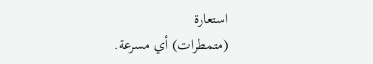استعارة
(متمطرات) أي مسرعة.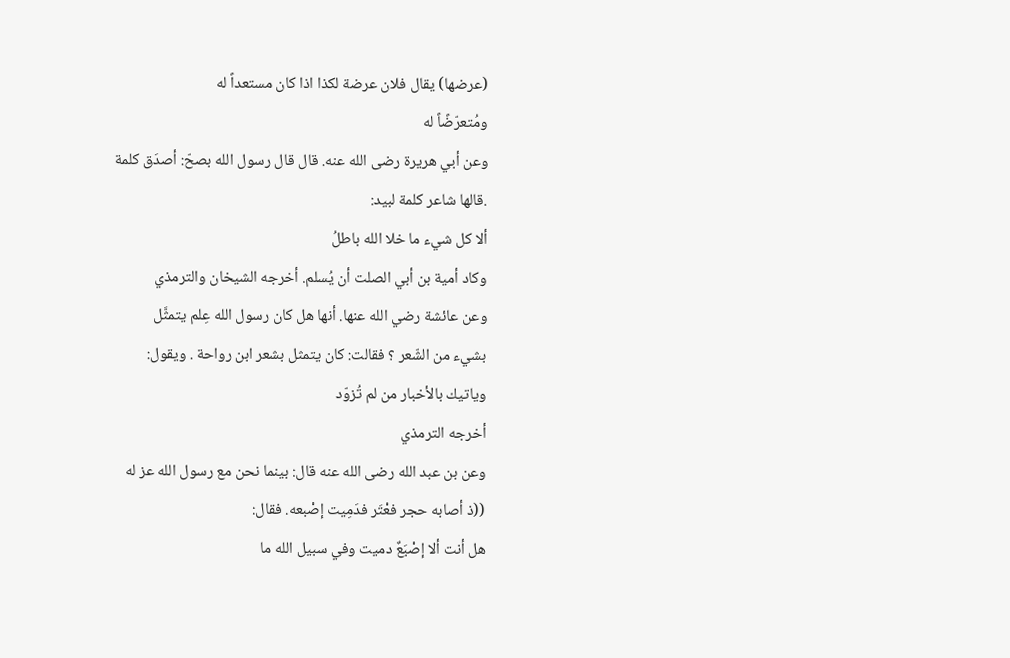(عرضها) يقال فلان عرضة لكذا اذا كان مستعداً له
ومُتعرّضًاً له
وعن أبي هريرة رضى الله عنه. قال قال رسول الله بصحّ: أصدَق كلمة
.قالها شاعر كلمة لبيد:
ألا كل شيء ما خلا الله باطلُ
وكاد أمية بن أبي الصلت أن يُسلم. أخرجه الشيخان والترمذي
وعن عائشة رضي الله عنها. أنها هل كان رسول الله عِلم يتمثَّل
بشيء من الشّعر ؟ فقالت: كان يتمثل بشعر ابن رواحة . ويقول:
وياتيك بالأخبار من لم تُزوّد
أخرجه الترمذي
وعن بن عبد الله رضى الله عنه قال: بينما نحن مع رسول الله عز له
((ذ أصابه حجر فعْتَر فدَمِيت إصْبعه. فقال:
هل أنت ألا إصْبَعٌ دميت وفي سبيل الله ما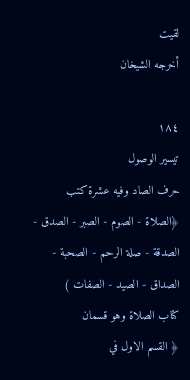لقيت
أخرجه الشيخان

١٨٤
تيسير الوصول
حرف الصاد وفيه عشرة كتب
﴿الصلاة - الصوم - الصبر - الصدق - الصدقة - صلة الرحم - الصحبة -
الصداق - الصيد - الصفات )
كتاب الصلاة وهو قسمان
﴿ القسم الاول في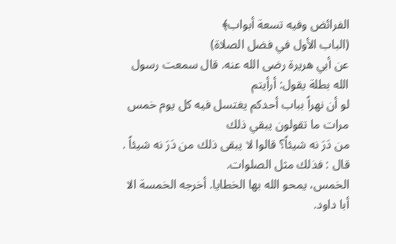الفرائض وفيه تسعة أبواب﴾
(الباب الأول في فضل الصلاة)
عن أبي هريرة رضى الله عنه. قال سمعت رسول الله بطلة يقول: أرأيتم
لو أن نهراً بباب أحدكم يغتسل فيه كل يوم خمس مرات ما تقولون يبقي ذلك
من دَرَ نه شيئاً؟ قالوا لا يبقى ذلك من دَرَ نه شيئاً . قال : فذلك مثل الصلوات.
الخمس، يمحو الله بها الخطايا. أخرجه الخمسة الا أبا داود.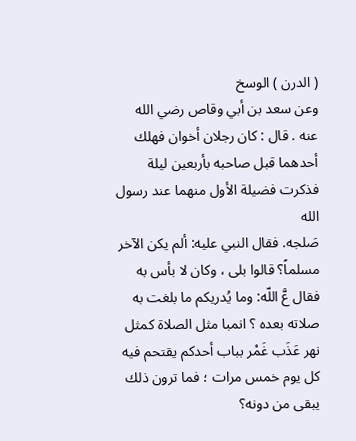( الدرن ) الوسخ
وعن سعد بن أبي وقاص رضي الله عنه . قال : كان رجلان أخوان فهلك
أحدهما قبل صاحبه بأربعين ليلة فذكرت فضيلة الأول منهما عند رسول الله
صَلجه. فقال النبي عليه: ألم يكن الآخر مسلماً؟ قالوا بلى ، وكان لا بأس به
فقال عَّ اللّه: وما يُدريكم ما بلغت به صلاته بعده ؟ انمبا مثل الصلاة كمثل
نهر عَذَب غَمْر بباب أحدكم يقتحم فيه كل يوم خمس مرات ؛ فما ترون ذلك
يبقى من دونه؟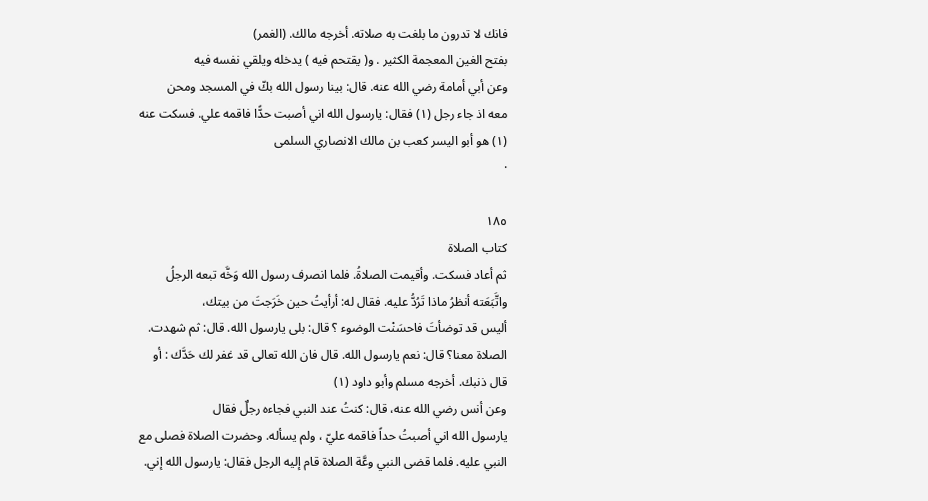فانك لا تدرون ما بلغت به صلاته. أخرجه مالك. (الغمر)
بفتح الغين المعجمة الكثير . و( يقتحم فيه ) يدخله ويلقي نفسه فيه
وعن أبي أمامة رضي الله عنه. قال: بينا رسول الله بكّ في المسجد ومحن
معه اذ جاء رجل (١) فقال: يارسول الله اني أصبت حدًّا فاقمه علي. فسكت عنه
(١) هو أبو اليسر كعب بن مالك الانصاري السلمى
·

١٨٥
كتاب الصلاة
ثم أعاد فسكت. وأقيمت الصلاةُ. فلما انصرف رسول الله وَخَّه تبعه الرجلُ
واتَّبَعَته أنظرُ ماذا تَرُدُّ عليه. فقال له: أرأيتُ حين خَرَجتَ من بيتك،
أليس قد توضأتَ فاحسَنْت الوضوء ؟ قال: بلى يارسول الله. قال: ثم شهدت.
الصلاة معنا؟ قال: نعم يارسول الله. قال فان الله تعالى قد غفر لك حَدَّك : أو
قال ذنبك. أخرجه مسلم وأبو داود (١)
وعن أنس رضي الله عنه، قال: كنتُ عند النبي فجاءه رجلٌ فقال
يارسول الله اني أصبتُ حداً فاقمه عليّ ، ولم يسأله. وحضرت الصلاة فصلى مع
النبي عليه. فلما قضى النبي وعَّة الصلاة قام إليه الرجل فقال: يارسول الله إني.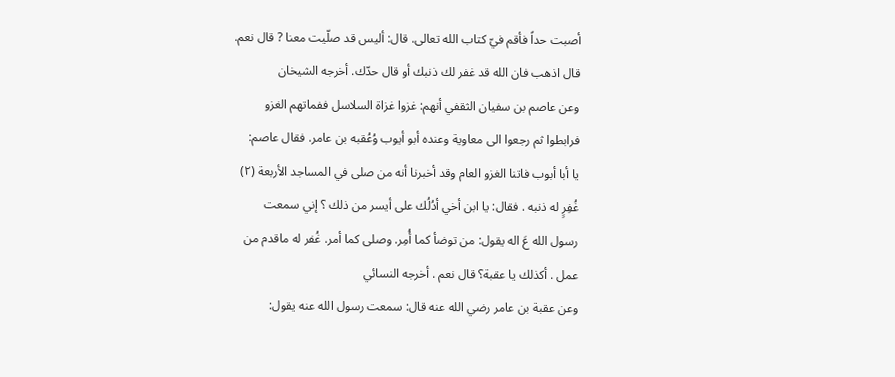أصبت حداً فأقم فيّ كتاب الله تعالى. قال: أليس قد صلّيت معنا ? قال نعم.
قال اذهب فان الله قد غفر لك ذنبك أو قال حدّك. أخرجه الشيخان
وعن عاصم بن سفيان الثقفي أنهم: غزوا غزاة السلاسل ففماتهم الغزو
فرابطوا ثم رجعوا الى معاوية وعنده أبو أيوب وُعُقبه بن عامر. فقال عاصم:
يا أبا أبوب فاتنا الغزو العام وقد أخبرنا أنه من صلى في المساجد الأربعة (٢)
غُفِرٍ له ذنبه . فقال: يا ابن أخي أدُلُك على أيسر من ذلك ؟ إني سمعت
رسول الله عَ اله يقول: من توضأ كما أُمِر. وصلى كما أمر. غُفر له ماقدم من
عمل . أكذلك يا عقبة؟ قال نعم . أخرجه النسائي
وعن عقبة بن عامر رضي الله عنه قال: سمعت رسول الله عنه يقول: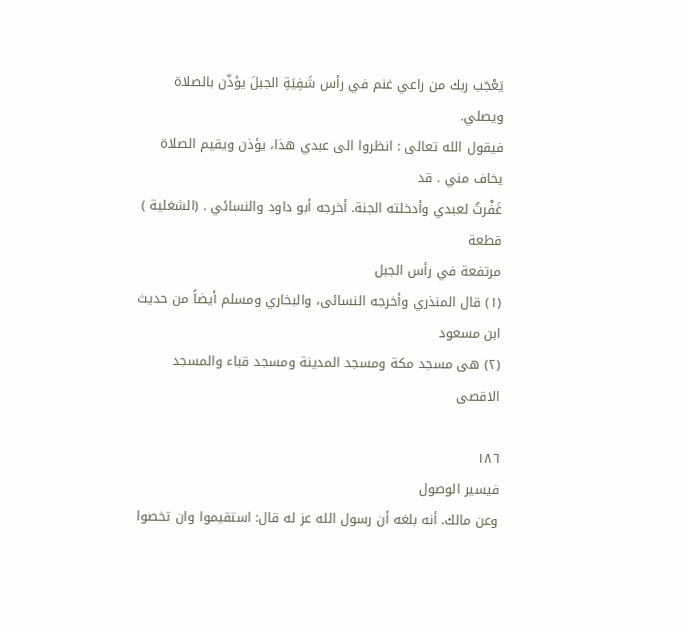يَعْجَب ربك من راعي غنم في رأس شَفِيَةِ الجبلَ يؤذّن بالصلاة ويصلي.
فيقول الله تعالى : انظروا الى عبدي هذا، يؤذن ويقيم الصلاة يخاف مني . قد
غَفْرتُ لعبدي وأدخلته الجنة. أخرجه أبو داود والنسائي . (الشغلية ) قطعة
مرتفعة في رأس الجبل
(١) قال المنذري وأخرجه النسائى، والبخاري ومسلم أيضاً من حديث ابن مسعود
(٢) هى مسجد مكة ومسجد المدينة ومسجد قباء والمسجد الاقصى

١٨٦
فيسير الوصول
وعن مالك. أنه بلغه أن رسول الله عز له قال: استقيموا وان تخصوا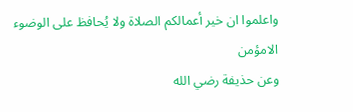واعلموا ان خير أعمالكم الصلاة ولا يُحافظ على الوضوء الامؤمن
وعن حذيفة رضي الله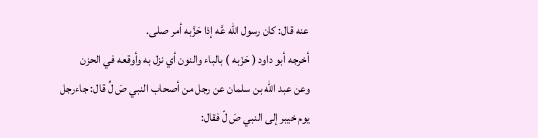عنه قال: كان رسول الله عَّه إذا حَزَّبه أمر صلى.
أخرجه أبو داود ( حَزَبه ) بالباء والنون أي نزل به وأوقعه في الحزن
وعن عبد الله بن سلمان عن رجل من أصحاب النبي صَ لِّ قال: جاءرجل
يوم خيبر إلى النبي صَ لّ فقال: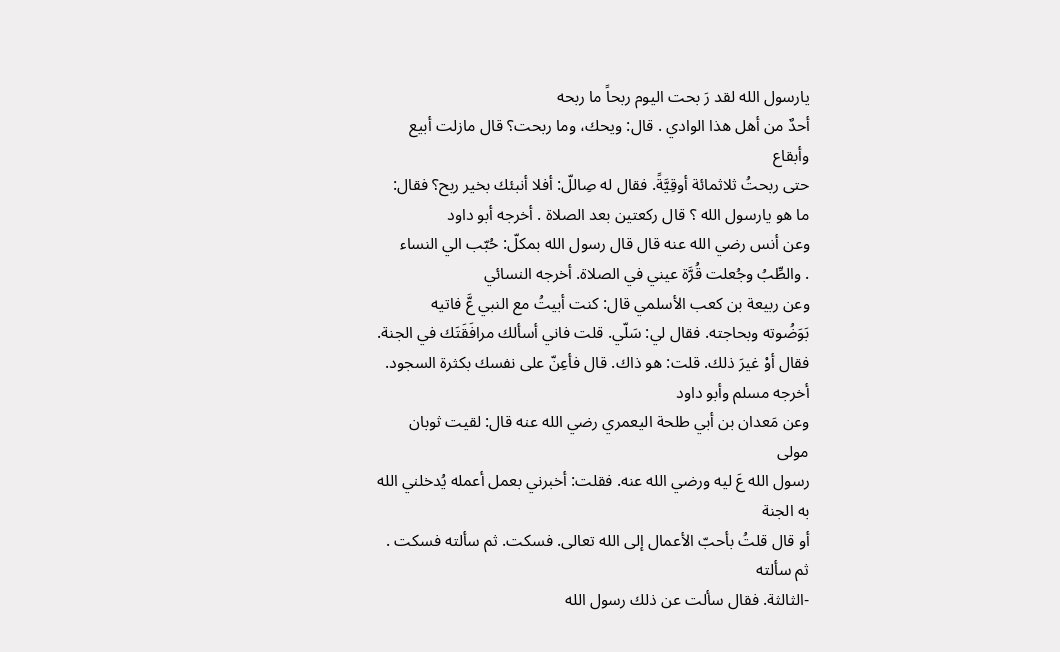يارسول الله لقد رَ بحت اليوم ربحاً ما ربحه
أحدٌ من أهل هذا الوادي . قال: ويحك، وما ربحت؟ قال مازلت أبيع وأبقاع
حتى ربحتُ ثلاثمائة أوقِيَّةً. فقال له صِاللّ: أفلا أنبئك بخير ربح؟ فقال:
ما هو يارسول الله ؟ قال ركعتين بعد الصلاة . أخرجه أبو داود
وعن أنس رضي الله عنه قال قال رسول الله بمكلّ: حُبّب الي النساء
. والطِّبُ وجُعلت قُرَّة عيني في الصلاة. أخرجه النسائي
وعن ربيعة بن كعب الأسلمي قال: كنت أبيتُ مع النبي عَّ فاتيه
بَوَضُوته وبحاجته. فقال لي: سَلّي. قلت فاني أسألك مرافَقَتَك في الجنة.
فقال أوْ غيرَ ذلك. قلت: هو ذاك. قال فأعِنّ على نفسك بكثرة السجود.
أخرجه مسلم وأبو داود
وعن مَعدان بن أبي طلحة اليعمري رضي الله عنه قال: لقيت ثوبان مولى
رسول الله عَ ليه ورضي الله عنه. فقلت: أخبرني بعمل أعمله يُدخلني الله به الجنة
أو قال قلتُ بأحبّ الأعمال إلى الله تعالى. فسكت. ثم سألته فسكت . ثم سألته
-الثالثة. فقال سألت عن ذلك رسول الله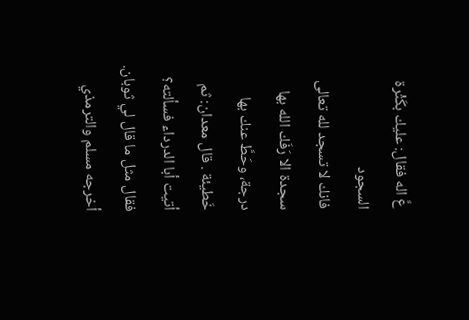عَّ اله فقال: عليك بكَثْرة السجود
فانك لا تسجد لله تعالى سجدة الا رَفَك الله بها درجة، وحَطَّ عنك بها
خَطيئة . قال معدان: ثم أتيت أبا الدرداء فسألته؟ فقال مثل ما قال لي ثوبان.
أخرجه مسلم والترمذي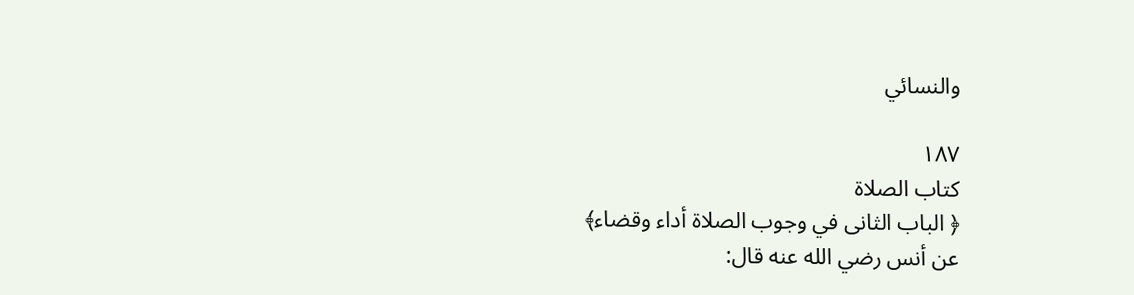والنسائي

١٨٧
كتاب الصلاة
﴿ الباب الثانى في وجوب الصلاة أداء وقضاء﴾
عن أنس رضي الله عنه قال: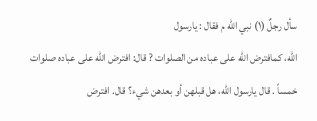سأل رجلٌ (١) نبي الله م فقال : يارسول
الله، كمافترض الله على عباده من الصلوات ? قال: افترض الله على عباده صلوات
خمساً . قال يارسول الله، هل قبلهن أو بعدهن شيء؟ قال. افترض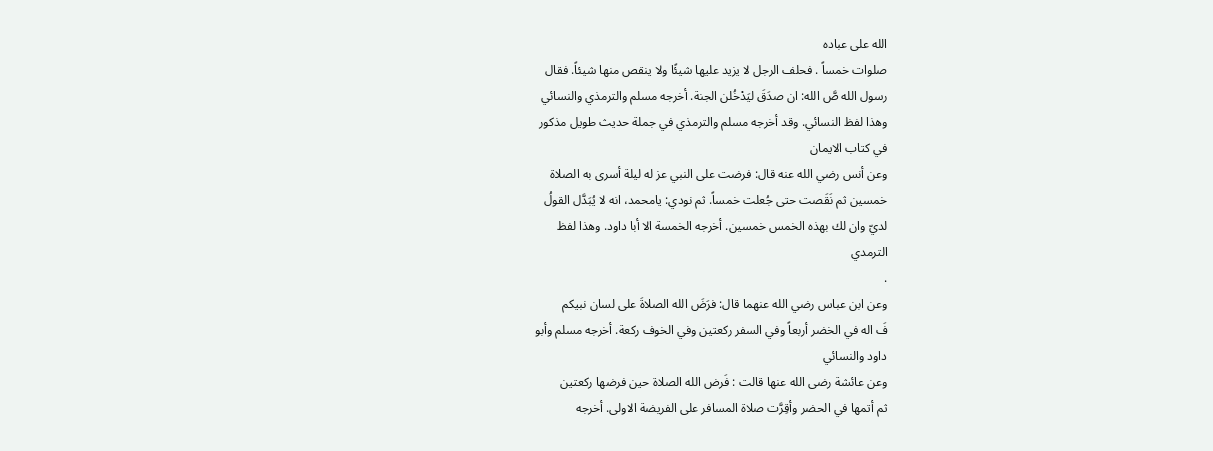الله على عباده
صلوات خمساً . فحلف الرجل لا يزيد عليها شيئًا ولا ينقص منها شيئاً. فقال
رسول الله صَّ الله: ان صدَقَ ليَدْخُلن الجنة. أخرجه مسلم والترمذي والنسائي
وهذا لفظ النسائي. وقد أخرجه مسلم والترمذي في جملة حديث طويل مذكور
في كتاب الايمان
وعن أنس رضي الله عنه قال: فرضت على النبي عز له ليلة أسرى به الصلاة
خمسين ثم نَقَصت حتى جُعلت خمساً. ثم نودي: يامحمد، انه لا يُبَدَّل القولُ
لديّ وان لك بهذه الخمس خمسين. أخرجه الخمسة الا أبا داود. وهذا لفظ
الترمدي
.
وعن ابن عباس رضي الله عنهما قال: فرَضَ الله الصلاةَ على لسان نبيكم
فَ اله في الخضر أربعاً وفي السفر ركعتين وفي الخوف ركعة. أخرجه مسلم وأبو
داود والنسائي
وعن عائشة رضى الله عنها قالت : فَرض الله الصلاة حين فرضها ركعتين
ثم أتمها في الحضر وأقِرَّت صلاة المسافر على الفريضة الاولى. أخرجه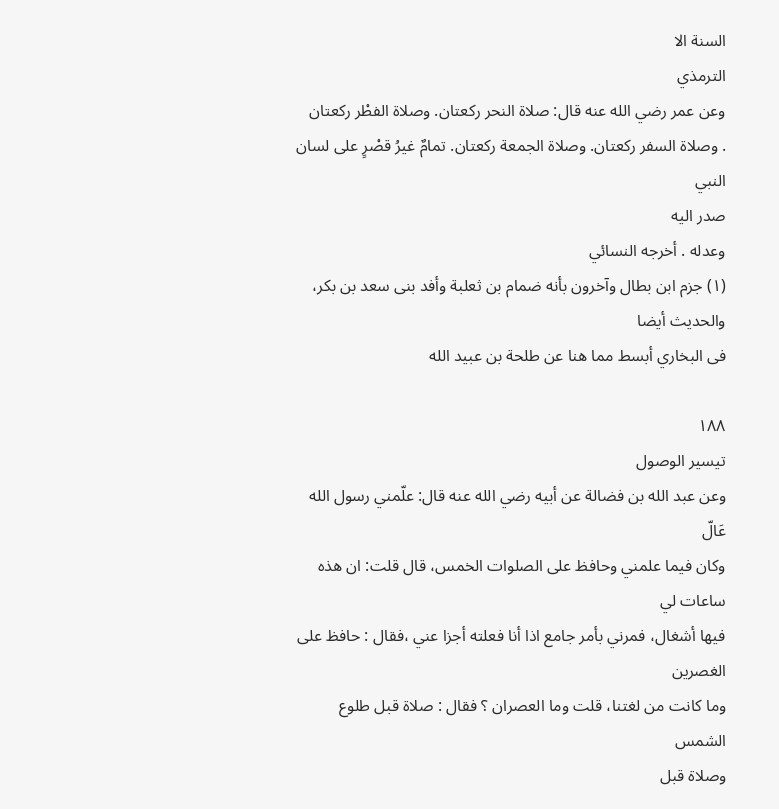السنة الا
الترمذي
وعن عمر رضي الله عنه قال: صلاة النحر ركعتان. وصلاة الفطْر ركعتان
. وصلاة السفر ركعتان. وصلاة الجمعة ركعتان. تمامٌ غيرُ قصْرٍ على لسان النبي
صدر اليه
وعدله . أخرجه النسائي
(١) جزم ابن بطال وآخرون بأنه ضمام بن ثعلبة وأفد بنى سعد بن بكر، والحديث أيضا
فى البخاري أبسط مما هنا عن طلحة بن عبيد الله

١٨٨
تيسير الوصول
وعن عبد الله بن فضالة عن أبيه رضي الله عنه قال: علّمني رسول الله عَالّ
وكان فيما علمني وحافظ على الصلوات الخمس، قال قلت: ان هذه ساعات لي
فيها أشغال، فمرني بأمر جامع اذا أنا فعلته أجزا عني ،فقال : حافظ على الغصرين
وما كانت من لغتنا، قلت وما العصران ؟ فقال : صلاة قبل طلوع الشمس
وصلاة قبل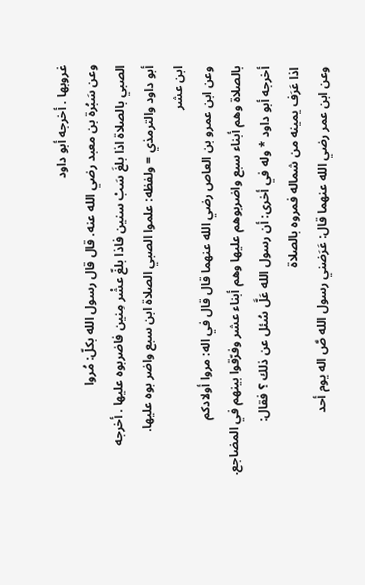غروبها . أخرجه أبو داود
وعن سَبُرة بن معبد رضي الله عنه. قال قال رسول الله بكلّ: مُروا
الصبي بالصلاة اذا بلغَ سَبْ سنين فاذا بلغّ عشْر مِنين فاضربوه عليها . أخرجه
أبو داود والترمذي = ولفظه: علموا الصبي الصلاة ابن سبع واضر بوه عليها.
ابن عشر
وعن ابن عمرو بن العاص رضي الله عنهما قال قال في اله: مروا أولادكم
بالصلاة وهم أبناء سبع واضربوهم عليها وهم أبناء عشر وفرّقوا بينهم في المضاجع.
أخرجه أبو داود * وله في أخرى: أن رسول الله عَلَّ سُئل عن ذلك ؟ فقال:
اذا عَرَف يمينه من شماله فمروه بالصلاة
وعن ابن عمر رضي الله عنهما قال: عَرَضني رسول الله صَّ اله يوم أحد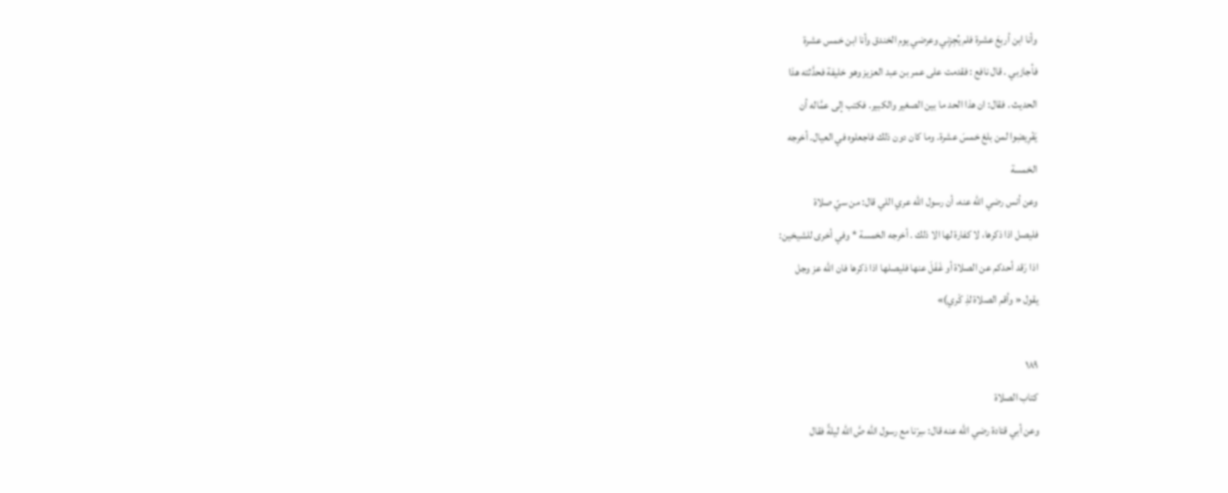وأنا ابن أربعَ عشرة فلم يُجِزِني وعرضي يوم الخندق وأنا ابن خمس عشرة
فأجازبي . قال نافع : فقدمت على عمر بن عبد العزيز وهو خليفة فحدَّثته هذا
الحديث . فقال: ان هذا الحد ما بين الصغير والكبير. فكتب إلى عمَّاله أن
يَفْرِيضِوا لمن بلغ خمسَ عشرة. وما كان دون ذلك فاجعلوه في العيال. أخرجه
الخمسة
وعن أنس رضي الله عنه، أن رسول الله عري اللي قال: من سيّ صلاة
فليصل اذا ذكرها، لا كفارة لها الا ذلك . أخرجه الخمسة * وفي أخرى للشيخين:
اذا رَقد أحدكم عن الصلاة أو غَفَلَ عنها فليصلها اذا ذكرها فان الله عز وجل
يقول « وأقم الصلاة لذِ كْري)»

١٨٩
كتاب الصلاة
وعن أبي قتادة رضي الله عنه قال: سِرْنا مع رسول الله صَّ اللّه ليلةً فقال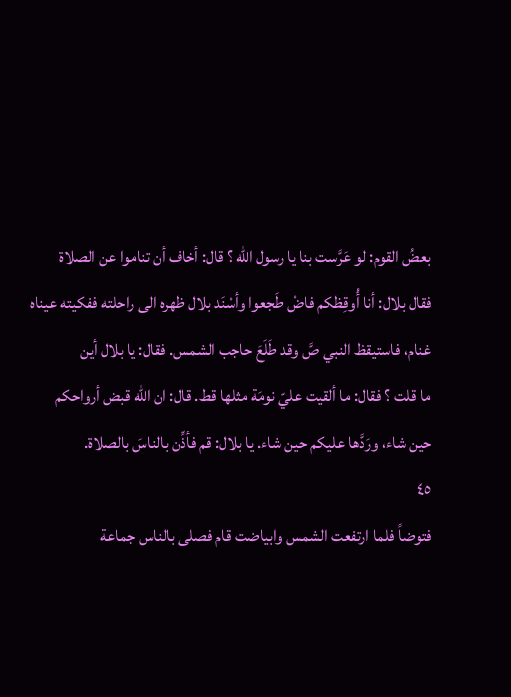بعضُ القوم: لو عَرَّست بنا يا رسول الله ؟ قال: أخاف أن تناموا عن الصلاة
فقال بلال: أنا أُوقِظكم فاضْ طَجعوا وأسْنَد بلال ظهره الى راحلته ففكيته عيناه
غنام، فاستيقظ النبي صَّ وقد طَلَعَ حاجب الشمس. فقال: يا بلال أين
ما قلت ؟ فقال: ما ألقيت عليّ نومَة مثلها قط. قال: ان الله قبض أرواحكم
حين شاء، ورَدَّها عليكم حين شاء. يا بلال: قم فأذِّن بالناسَ بالصلاة.
٤٥
فتوضاً فلما ارتفعت الشمس وابياضت قام فصلى بالناس جماعة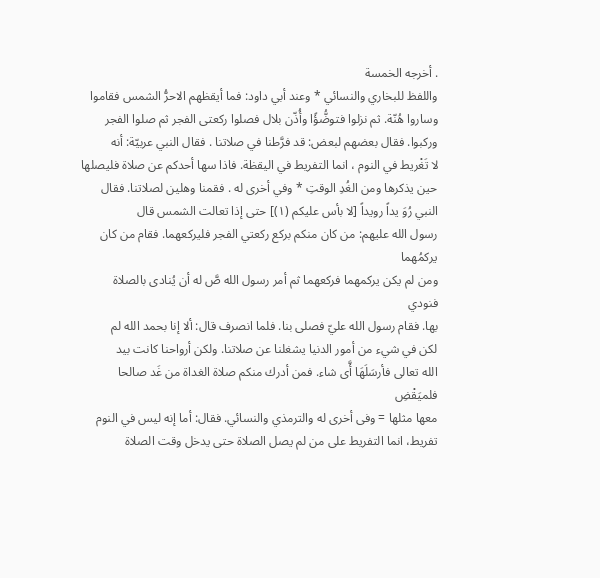. أخرجه الخمسة
واللفظ للبخاري والنسائي * وعند أبي داود: فما أيقظهم الاحرُّ الشمس فقاموا
وساروا هُنّة. ثم نزلوا فتوضُّؤًا وأُذّن بلال فصلوا ركعتى الفجر ثم صلوا الفجر
وركبوا. فقال بعضهم لبعض: قد فرَّطنا في صلاتنا . فقال النبي عربيّة: أنه
لا تَغْريط في النوم ، انما التفريط في اليقظة. فاذا سها أحدكم عن صلاة فليصلها
حين يذكرها ومن الغُدِ الوقتِ * وفي أخرى له . فقمنا وهلين لصلاتنا. فقال
النبي رُوَ يداً رويداً [لا بأس عليكم (١)] حتى إذا تعالت الشمس قال
رسول الله عليهم: من كان منكم بركع ركعتي الفجر فليركعهما. فقام من كان يركمُهما
ومن لم يكن يركمهما فركعهما ثم أمر رسول الله صَّ له أن يُنادى بالصلاة فنودي
بها. فقام رسول الله عليّ فصلى بنا. فلما انصرف قال: ألا إنا بحمد الله لم
لكن في شيء من أمور الدنيا يشغلنا عن صلاتنا. ولكن أرواحنا كانت بيد
الله تعالى فأرسَلَهَا أَّى شاء. فمن أدرك منكم صلاة الغداة من غَد صالحا فلميَقْضِ
معها مثلها = وفى أخرى له والترمذي والنسائي. فقال: أما إنه ليس في النوم
تفريط، انما التفريط على من لم يصل الصلاة حتى يدخل وقت الصلاة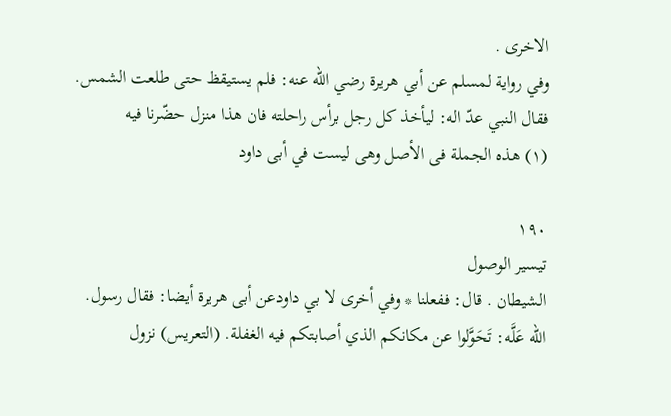الاخرى .
وفي رواية لمسلم عن أبي هريرة رضي الله عنه: فلم يستيقظ حتى طلعت الشمس.
فقال النبي عدّ اله: ليأخذ كل رجل برأس راحلته فان هذا منزل حضّرنا فيه
(١) هذه الجملة فى الأصل وهى ليست في أبى داود

١٩٠
تيسير الوصول
الشيطان . قال: ففعلنا * وفي أخرى لا بي داودعن أبى هريرة أيضا: فقال رسول.
الله عَلَّه: تَحَوَّلوا عن مكانكم الذي أصابتكم فيه الغفلة. (التعريس) نزول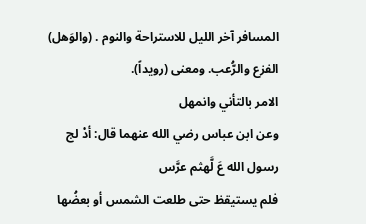المسافر آخر الليل للاستراحة والنوم . (والوَهل) الفزع والرُّعب. ومعنى (رويداً).
الامر بالتأني وانمهل
وعن ابن عباس رضي الله عنهما قال: أدْ لج رسول الله عَ لَّهثم عرَّس
فلم يستيقظ حتى طلعت الشمس أو بعضُها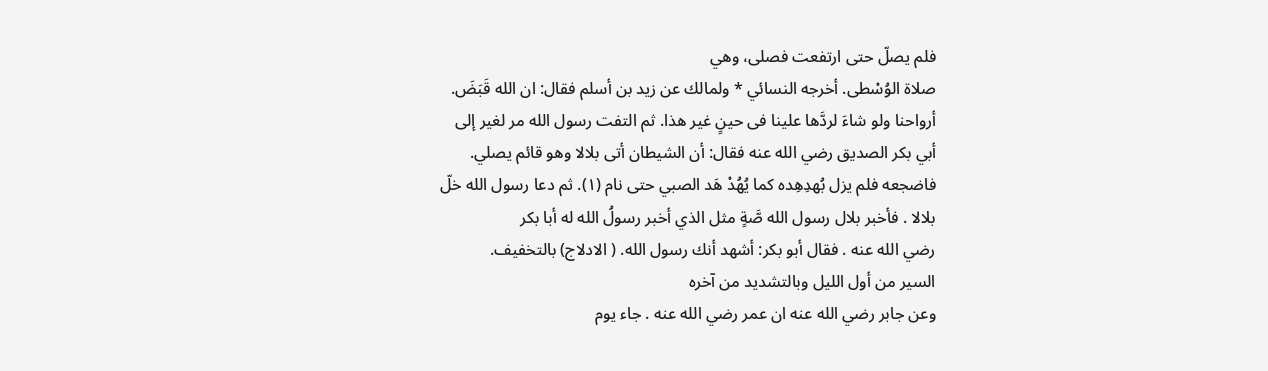فلم يصلّ حتى ارتفعت فصلى، وهي
صلاة الوُسْطى. أخرجه النسائي * ولمالك عن زيد بن أسلم فقال: ان الله قَبَضَ.
أرواحنا ولو شاءَ لردَّها علينا فى حينٍ غير هذا. ثم التفت رسول الله مر لغير إلى
أبي بكر الصديق رضي الله عنه فقال: أن الشيطان أتى بلالا وهو قائم يصلي.
فاضجعه فلم يزل بُهدِهِده كما يُهُدْ هَد الصبي حتى نام (١). ثم دعا رسول الله خلّ
بلالا . فأخبر بلال رسول الله صَّةٍ مثل الذي أخبر رسولُ الله له أبا بكر
رضي الله عنه . فقال أبو بكر: أشهد أنك رسول الله. ( الادلاج) بالتخفيف.
السير من أول الليل وبالتشديد من آخره
وعن جابر رضي الله عنه ان عمر رضي الله عنه . جاء يوم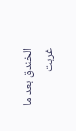الخندق بعد ما
غربت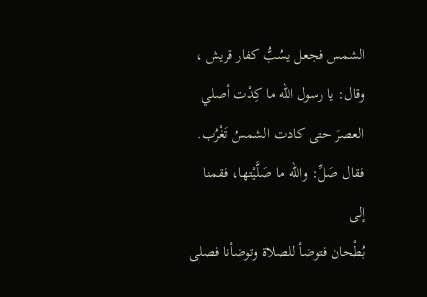الشمس فجعل يسُبُّ كفار قريش ، وقال: يا رسول الله ما كِدْت أصلي
العصرَ حتى كادت الشمسُ تَغْرُب. فقال صَلِّ: والله ما صَلَّيْتها، فقمنا إلى
بُطْحان فتوضأ للصلاة وتوضأنا فصلى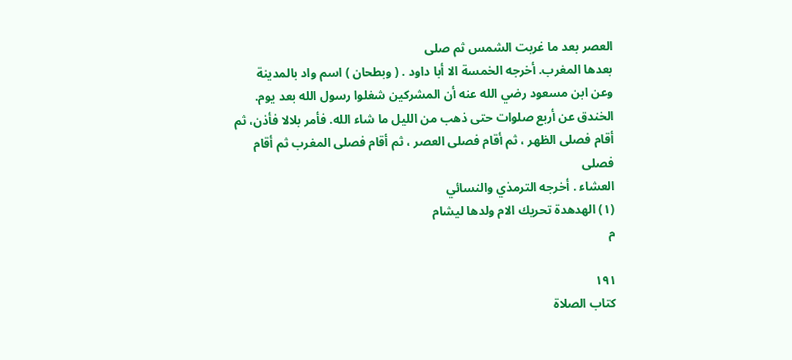العصر بعد ما غربت الشمس ثم صلى
بعدها المغرب. أخرجه الخمسة الا أبا داود . ( وبطحان ) اسم واد بالمدينة
وعن ابن مسعود رضي الله عنه أن المشركين شغلوا رسول الله بعد يوم.
الخندق عن أربع صلوات حتى ذهب من الليل ما شاء الله. فأمر بلالا فأذن، ثم
أقام فصلى الظهر ، ثم أقام فصلى العصر ، ثم أقام فصلى المغرب ثم أقام فصلى
العشاء . أخرجه الترمذي والنسائي
(١) الهدهدة تحريك الام ولدها ليشام
م

١٩١
كتاب الصلاة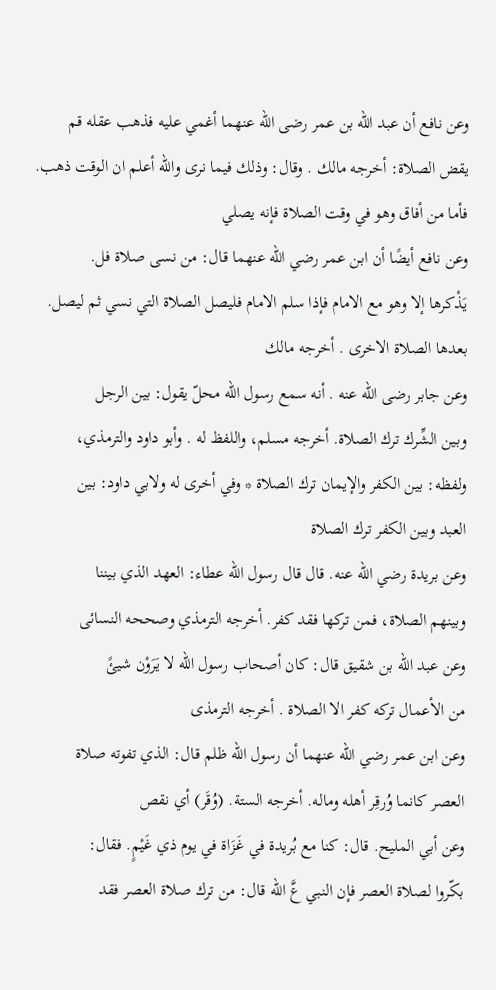وعن نافع أن عبد الله بن عمر رضى الله عنهما أغمي عليه فذهب عقله قم
يقض الصلاة: أخرجه مالك . وقال: وذلك فيما نرى والله أعلم ان الوقت ذهب.
فأما من أفاق وهو في وقت الصلاة فإنه يصلي
وعن نافع أيضًا أن ابن عمر رضي الله عنهما قال: من نسى صلاة فل.
يَذْكرها إلا وهو مع الامام فإذا سلم الامام فليصل الصلاة التي نسي ثم ليصل.
بعدها الصلاة الاخرى . أخرجه مالك
وعن جابر رضى الله عنه . أنه سمع رسول الله محلّ يقول: بين الرجل
وبين الشِّرك ترك الصلاة. أخرجه مسلم، واللفظ له . وأبو داود والترمذي،
ولفظه: بين الكفر والإيمان ترك الصلاة * وفي أخرى له ولابي داود: بين
العبد وبين الكفر ترك الصلاة
وعن بريدة رضي الله عنه. قال قال رسول الله عطاء: العهد الذي بيننا
وبينهم الصلاة، فمن تركها فقد كفر. أخرجه الترمذي وصححه النسائى
وعن عبد الله بن شقيق قال: كان أصحاب رسول اللّه لا يَرَوْن شيئً
من الأعمال تركه كفر الا الصلاة . أخرجه الترمذى
وعن ابن عمر رضي الله عنهما أن رسول الله ظلم قال: الذي تفوته صلاة
العصر كانما وُرقِر أهله وماله. أخرجه الستة. (وُقَر) أي نقص
وعن أبي المليح. قال: كنا مع بُريدة في غَزَاة في يوم ذي غَيْمٍ. فقال:
بكّروا لصلاة العصر فإن النبي عَّ الله قال: من ترك صلاة العصر فقد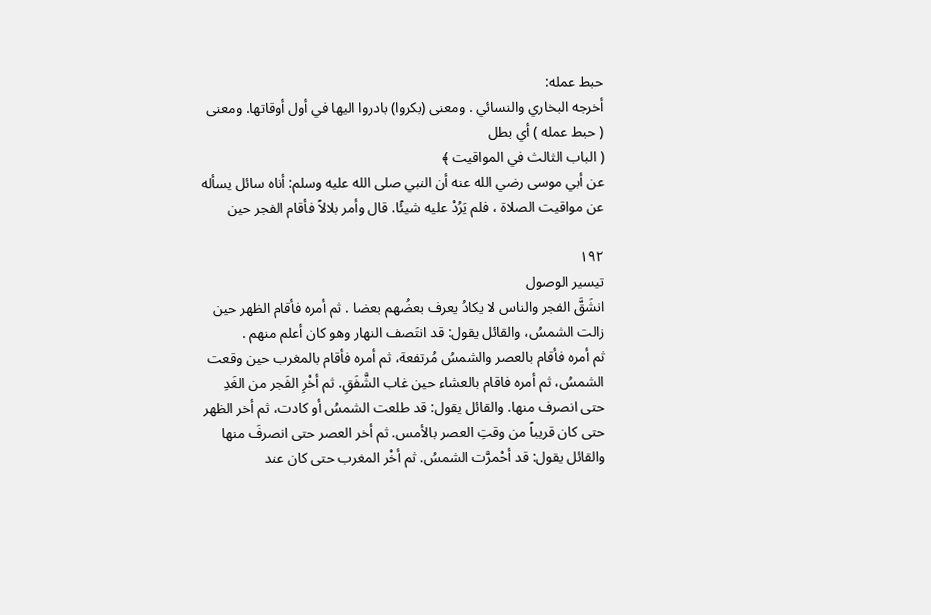حبط عمله:
أخرجه البخاري والنسائي . ومعنى (بكروا) بادروا اليها في أول أوقاتها. ومعنى
( حبط عمله ) أي بطل
( الباب الثالث في المواقيت ﴾
عن أبي موسى رضي الله عنه أن النبي صلى الله عليه وسلم: أناه سائل يسأله
عن مواقيت الصلاة ، فلم يَرُدْ عليه شيئًا. قال وأمر بلالاً فأقام الفجر حين

١٩٢
تيسير الوصول
انشَقَّ الفجر والناس لا يكادُ يعرف بعضُهم بعضا . ثم أمره فأقام الظهر حين
زالت الشمسُ، والقائل يقول: قد انتَصف النهار وهو كان أعلم منهم .
ثم أمره فأقام بالعصر والشمسُ مُرتفعة، ثم أمره فأقام بالمغرب حين وقعت
الشمسُ، ثم أمره فاقام بالعشاء حين غاب الشَّفَقِ. ثم أخْرِ الفَجر من الغَدِ
حتى انصرف منها. والقائل يقول: قد طلعت الشمسُ أو كادت، ثم أخر الظهر
حتى كان قريباً من وقتِ العصر بالأمس. ثم أخر العصر حتى انصرفَ منها
والقائل يقول: قد أحْمرَّت الشمسُ. ثم أخْر المغرب حتى كان عند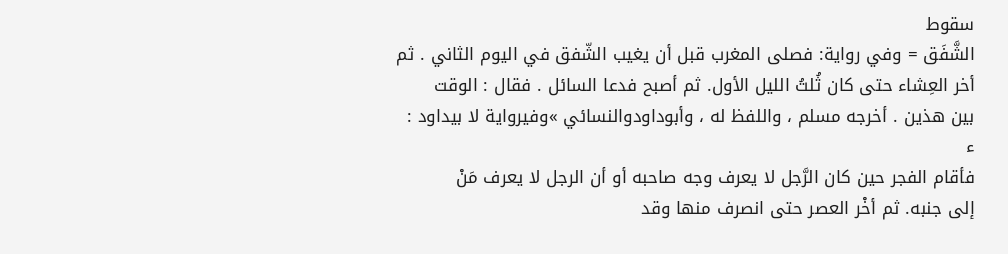سقوط
الشَّفَق = وفي رواية: فصلى المغرب قبل أن يغيب الشّفق في اليوم الثاني . ثم
أخر العِشاء حتى كان ثُلتُ الليل الأول. ثم أصبح فدعا السائل . فقال : الوقت
بين هذين . أخرجه مسلم ، واللفظ له ، وأبوداودوالنسائي »وفيرواية لا بيداود :
ء
فأقام الفجر حين كان الرَّجل لا يعرف وجه صاحبه أو أن الرجل لا يعرف مَنْ
إلى جنبه. ثم أخْر العصر حتى انصرف منها وقد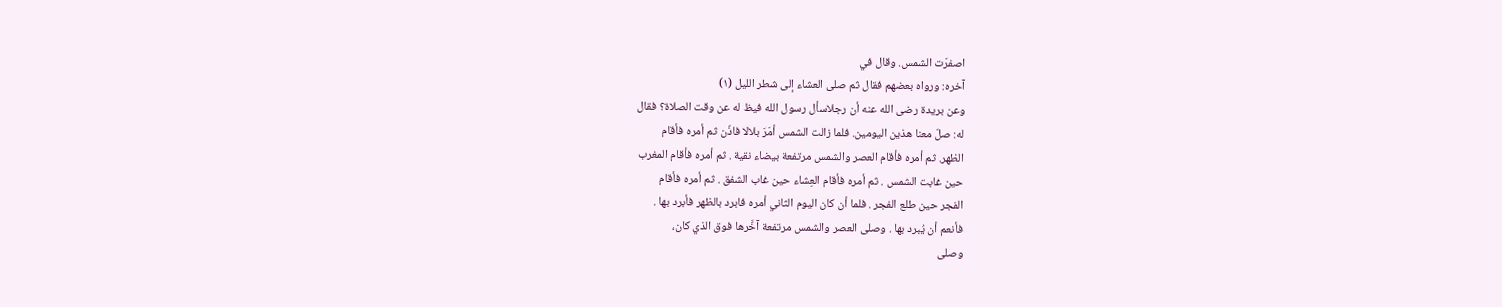اصفرّت الشمس. وقال في
آخره: ورواه بعضهم فقال ثم صلى العشاء إلى شطر الليل (١)
وعن بريدة رضى الله عنه أن رجلاسأل رسول الله فيظ له عن وقت الصلاة؟ فقال
له: صلّ معنا هذين اليومين. فلما زالت الشمس أمَرَ بلالا فاذّن ثم أمره فأقام
الظهر. ثم أمره فأقام العصر والشمس مرتفعة بيضاء نقية . ثم أمره فأقام المغرب
حين غابت الشمس . ثم أمره فأقام العِشاء حين غاب الشفق . ثم أمره فأقام
الفجر حين طلع الفجر . فلما أن كان اليوم الثاني أمره فابرد بالظهر فأبرد بها .
فأنعم أن يُبرد بها . وصلى العصر والشمس مرتفعة آخَّرها فوق الذي كان،
وصلى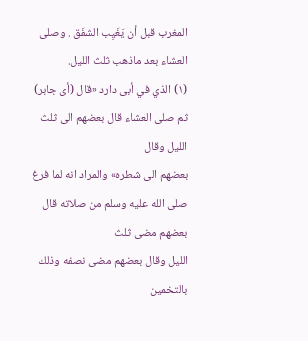المغرب قبل أن يَغَيِب الشفَق . وصلى العشاء بعد ماذهب ثلث الليل.
(١) الذي في أبى دارد «قال (أى جابر) ثم صلى العشاء قال بعضهم الى ثلث الليل وقال
بعضهم الى شطره» والمراد انه لما فرغ صلى الله عليه وسلم من صلاته قال بعضهم مضى ثلث
الليل وقال بعضهم مضى نصفه وذلك بالتخمين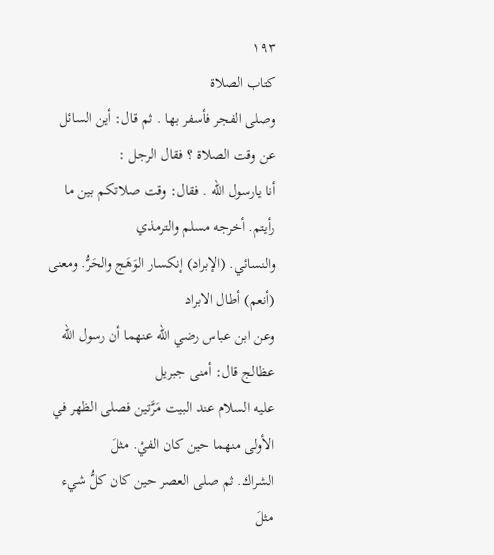١٩٣
كتاب الصلاة
وصلى الفجر فأسفر بها . ثم قال: أين السائل عن وقت الصلاة ؟ فقال الرجل :
أنا يارسول الله . فقال: وقت صلاتكم بين ما رأيتم. أخرجه مسلم والترمذي
والنسائي. (الإبراد) إنكسار الوَهَج والحَرُّ. ومعنى (أنعم) أطال الابراد
وعن ابن عباس رضي الله عنهما أن رسول الله عظالج قال: أمنى جبريل
عليه السلام عند البيت مَرَّتين فصلى الظهر في الأولى منهما حين كان الفيْ. مثلَ
الشراك. ثم صلى العصر حين كان كلُّ شيء مثلَ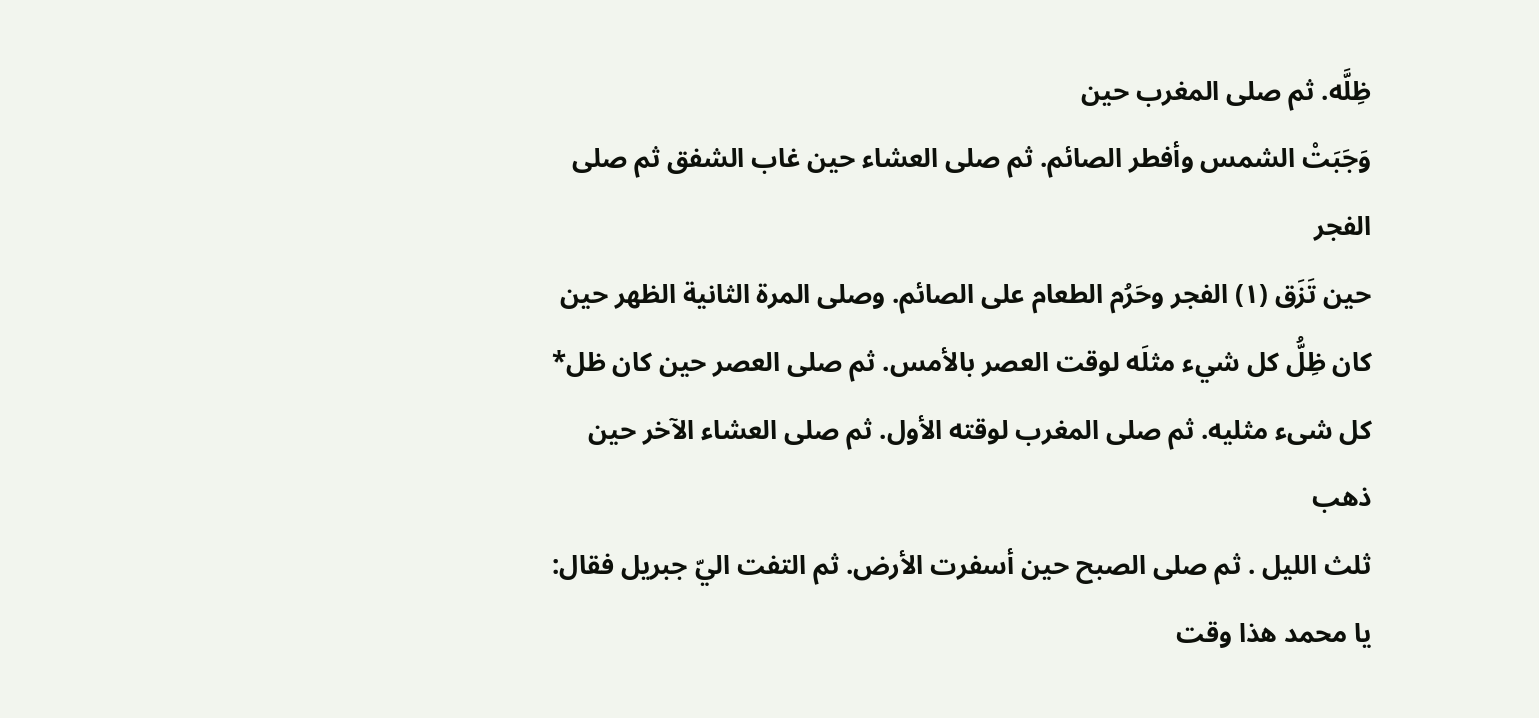ظِلَّه. ثم صلى المغرب حين
وَجَبَتْ الشمس وأفطر الصائم. ثم صلى العشاء حين غاب الشفق ثم صلى الفجر
حين تَزَق (١) الفجر وحَرُم الطعام على الصائم. وصلى المرة الثانية الظهر حين
كان ظِلُّ كل شيء مثلَه لوقت العصر بالأمس. ثم صلى العصر حين كان ظل*
كل شىء مثليه. ثم صلى المغرب لوقته الأول. ثم صلى العشاء الآخر حين ذهب
ثلث الليل . ثم صلى الصبح حين أسفرت الأرض. ثم التفت اليّ جبريل فقال:
يا محمد هذا وقت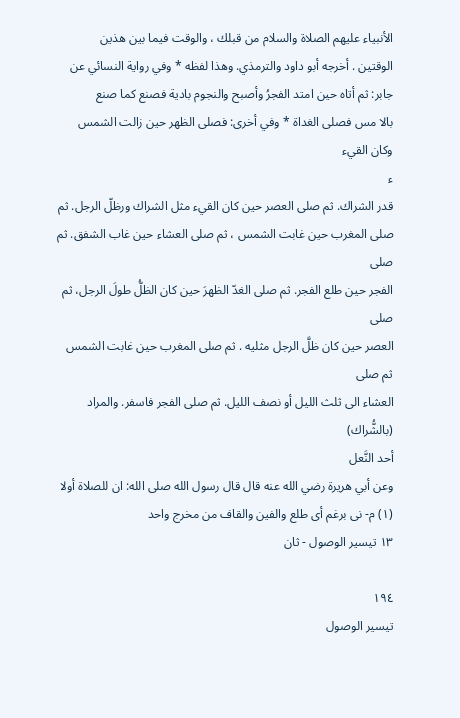الأنبياء عليهم الصلاة والسلام من قبلك ، والوقت فيما بين هذين
الوقتين . أخرجه أبو داود والترمذي. وهذا لفظه * وفي رواية النسائي عن
جابر: ثم أتاه حين امتد الفجرُ وأصبح والنجوم بادية فصنع كما صنع
بالا مس فصلى الغداة * وفي أخرى: فصلى الظهر حين زالت الشمس وكان القيء
ء
قدر الشراك. ثم صلى العصر حين كان القيء مثل الشراك ورظلّ الرجل. ثم
صلى المغرب حين غابت الشمس ، ثم صلى العشاء حين غاب الشفق. ثم صلى
الفجر حين طلع الفجر. ثم صلى الغدّ الظهرَ حين كان الظلُّ طولَ الرجل، ثم صلى
العصر حين كان ظلَّ الرجل مثليه . ثم صلى المغرب حين غابت الشمس ثم صلى
العشاء الى ثلث الليل أو نصف الليل. ثم صلى الفجر فاسفر. والمراد (بالشُّراك)
أحد النَّعل
وعن أبي هريرة رضي الله عنه قال قال رسول الله صلى الله: ان للصلاة أولا
(١) م- نى برغم أى طلع والفين والقاف من مخرج واحد
١٣ تیسیر الوصول - ثان

١٩٤
تيسير الوصول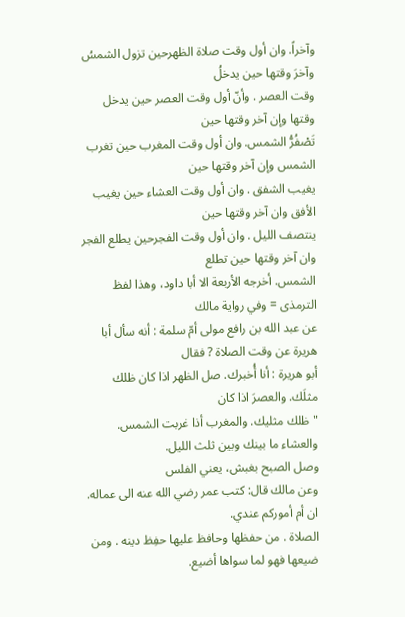وآخراً. وان أول وقت صلاة الظهرحين تزول الشمسُ وآخرَ وقتها حين يدخلُ
وقت العصر . وأنّ أول وقت العصر حين يدخل وقتها وإن آخر وقتها حين
تَصْفُرُّ الشمس. وان أول وقت المغرب حين تغرب الشمس وإن آخر وقتها حين
يغيب الشفق . وان أول وقت العشاء حين يغيب الأفق وان آخر وقتها حين
ينتصف الليل . وان أول وقت الفجرحين يطلع الفجر وان آخر وقتها حين تطلع
الشمس. أخرجه الأربعة الا أبا داود، وهذا لفظ الترمذى = وفي رواية مالك
عن عبد الله بن رافع مولى أمّ سلمة : أنه سأل أبا هريرة عن وقت الصلاة ? فقال
أبو هريرة : أنا أُخبرك. صل الظهر اذا كان ظلك مثلَك. والعصرَ اذا كان
" ظلك مثليك. والمغرب أذا غربت الشمس. والعشاء ما بينك وبين ثلث الليل.
وصل الصبح بغبش، يعني الفلس
وعن مالك قال: كتب عمر رضي الله عنه الى عماله. ان أم أموركم عندي.
الصلاة . من حفظها وحافظ عليها حفِظ دينه . ومن ضيعها فهو لما سواها أضيع.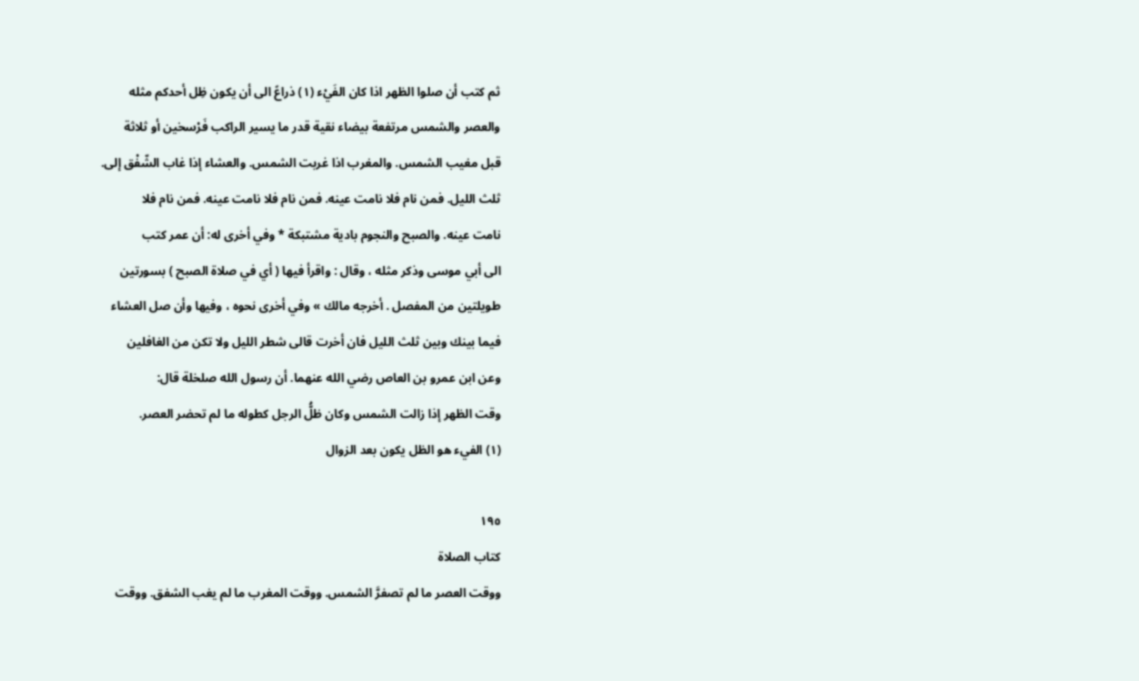ثم كتب أن صلوا الظهر اذا كان الفَيْء (١) ذراعً الى أن يكون ظِل أحدكم مثله
والعصر والشمس مرتفعة بيضاء نقية قدر ما يسير الراكب فَرْسخين أو ثلاثة
قبل مغيب الشمس. والمغرب اذا غربت الشمس. والعشاء إذا غاب الشّفْق إلى.
ثلث الليل. فمن نام فلا نامت عينه. فمن نام فلا نامت عينه. فمن نام فلا
نامت عينه. والصبح والنجوم بادية مشتبكة * وفي أخرى له: أن عمر كتب
الى أبي موسى وذكر مثله ، وقال : واقرأ فيها ( أي في صلاة الصبح ) بسورتين
طويلتين من المفصل . أخرجه مالك » وفي أخرى نحوه ، وفيها وأن صل العشاء
فيما بينك وبين ثلث الليل فان أخرت قالى شطر الليل ولا تكن من الغافلين
وعن ابن عمرو بن العاص رضي الله عنهما. أن رسول الله صلخلة قال:
وقت الظهر إذا زالت الشمس وكان ظلُّ الرجل كطوله ما لم تحضر العصر.
(١) الفيء هو الظل يكون بعد الزوال

١٩٥
كتاب الصلاة
ووقت العصر ما لم تصفرَّ الشمس. ووقت المغرب ما لم يغب الشفق. ووقت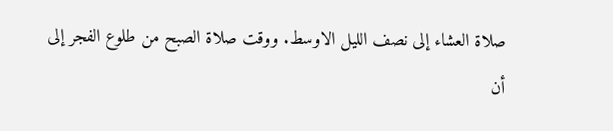صلاة العشاء إلى نصف الليل الاوسط. ووقت صلاة الصبح من طلوع الفجر إلى
أن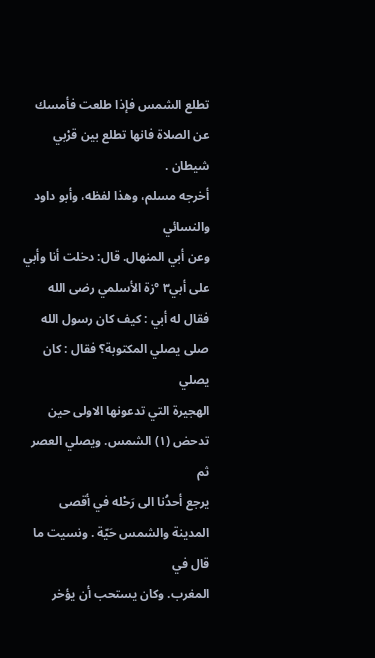تطلع الشمس فإذا طلعت فأمسك عن الصلاة فانها تطلع بين قرْبي شيطان .
أخرجه مسلم، وهذا لفظه، وأبو داود والنسائي
وعن أبي المنهال. قال: دخلت أنا وأبي على أبي٣ °زة الأسلمي رضى الله
فقال له أبي : كيف كان رسول الله صلى يصلي المكتوبة؟ فقال : كان يصلي
الهجيرة التي تدعونها الاولى حين تدحض (١) الشمس. ويصلي العصر ثم
يرجع أحدُنا الى رَحْله في أقصى المدينة والشمس حَيّة . ونسيت ما قال في
المغرب. وكان يستحب أن يؤخر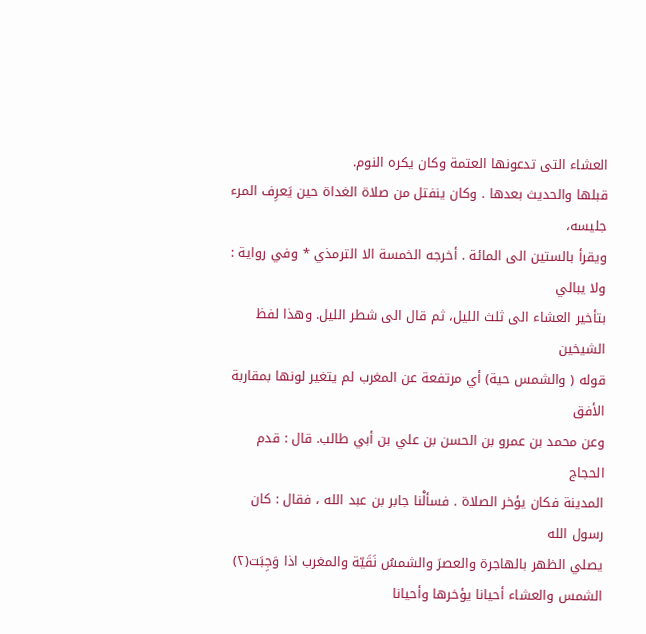العشاء التى تدعونها العتمة وكان يكره النوم.
قبلها والحديث بعدها . وكان ينفتل من صلاة الغداة حين يَعرِف المرء جليسه،
ويقرأ بالستين الى المائة . أخرجه الخمسة الا الترمذي * وفي رواية : ولا يبالي
بتأخير العشاء الى ثلث الليل، ثم قال الى شطر الليل. وهذا لفظ الشيخين
قوله ( والشمس حية) أي مرتفعة عن المغرب لم يتغير لونها بمقاربة الأفق
وعن محمد بن عمرو بن الحسن بن علي بن أبي طالب. قال : قدم الحجاج
المدينة فكان يؤخر الصلاة . فسألْنا جابر بن عبد الله ، فقال : كان رسول الله
يصلي الظهر بالهاجرة والعصرَ والشمسُ نَقَيّة والمغرب اذا وَجِبَت(٢)
الشمس والعشاء أحيانا يؤخرها وأحيانا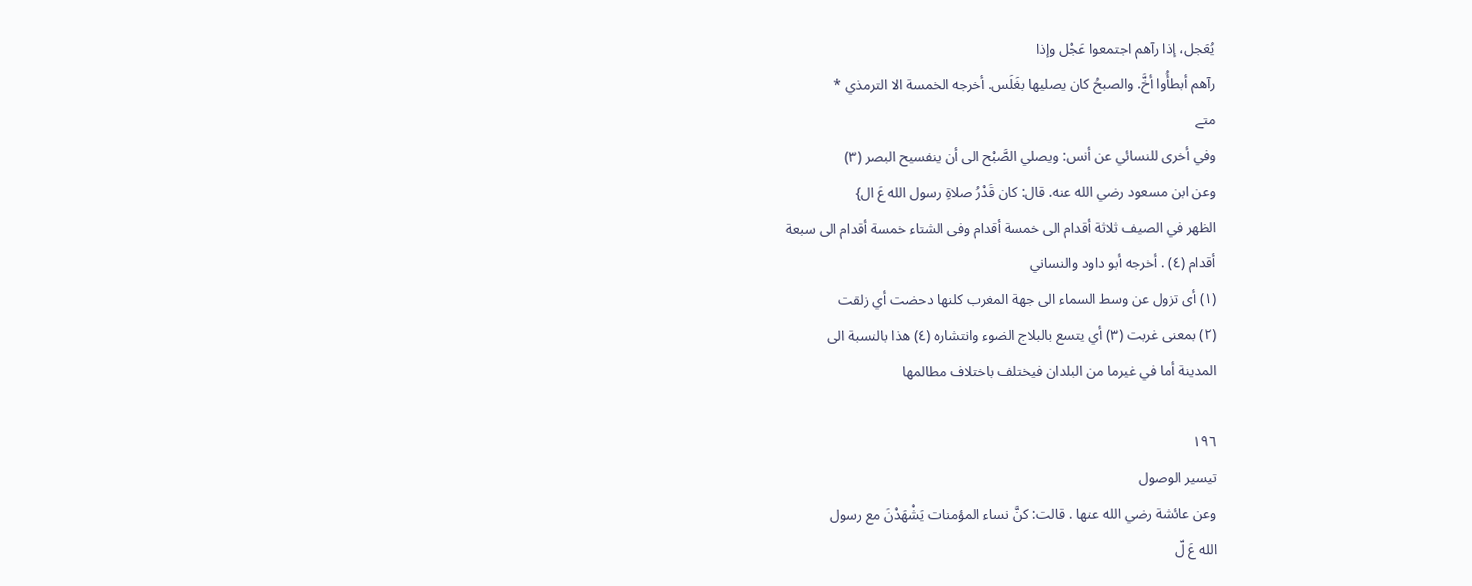يُعَجل، إذا رآهم اجتمعوا عَجْل وإذا
رآهم أبطأُوا أخَّ. والصبحُ كان يصليها بغَلَس. أخرجه الخمسة الا الترمذي *
متے
وفي أخرى للنسائي عن أنس: ويصلي الصَّبْح الى أن ينفسيح البصر (٣)
وعن ابن مسعود رضي الله عنه. قال: كان قَدْرُ صلاةِ رسول الله عَ ال}
الظهر في الصيف ثلاثة أقدام الى خمسة أقدام وفى الشتاء خمسة أقدام الى سبعة
أقدام (٤) . أخرجه أبو داود والنساني
(١) أى تزول عن وسط السماء الى جهة المغرب كلنها دحضت أي زلقت
(٢) بمعنى غربت (٣) أي يتسع بالبلاج الضوء وانتشاره (٤) هذا بالنسبة الى
المدينة أما في غيرما من البلدان فيختلف باختلاف مطالمها

١٩٦
تيسير الوصول
وعن عائشة رضي الله عنها . قالت: كنَّ نساء المؤمنات يَشْهَدْنَ مع رسول
الله عَ لّ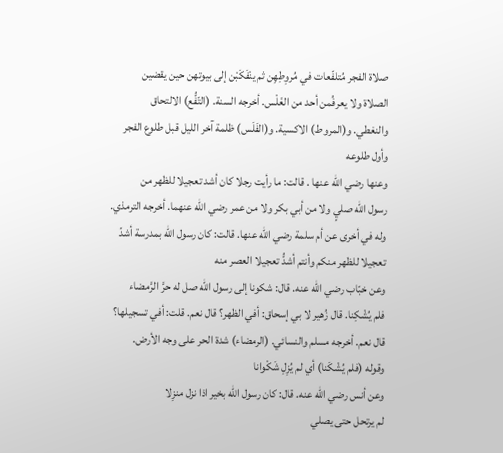صلاة الفجر مُتلفّعات في مُروِطِهِن ثم ينْفَكَبْن إلى بيوتهن حين يقضين
الصلاة ولا يعرفُمن أحد من الغَلْس. أخرجه السنة. (التّفُّع) الالتحاق
والنغطي. و(المروط) الاكسية. و(الفَلَس) ظلمة آخر الليل قبل طلوع الفجر
وأول طلوعه
وعنها رضي الله عنها . قالت: ما رأيت رجلا كان أشد تعجيلا للظهر من
رسول الله صليٍ ولا من أبي بكر ولا من عمر رضي الله عنهما. أخرجه الترمذي.
وله في أخرى عن أم سلمة رضي الله عنها. قالت: كان رسول الله بمدرسة أشدً
تعجيلا للظهر منكم وأنتم أشدُّ تعجيلا العصر منه
وعن خبّاب رضي الله عنه. قال: شكونا إلى رسول الله صل له حرَّ الرَّمضاء
فلم يُشْكِنا. قال زُهير لا بي إسحاق: أفي الظهر؟ قال نعم. قلت: أفي تسجيلها؟
قال نعم. أخرجه مسلم والنسائي. (الرمضاء) شدة الحر على وجه الأرض.
وقوله (فلم يُشْكَنا) أي لم يُزِلِ شَكْوانا
وعن أنس رضي الله عنه. قال: كان رسول الله بخير اذا نزل منزِلا
لم يرتحل حتى يصلي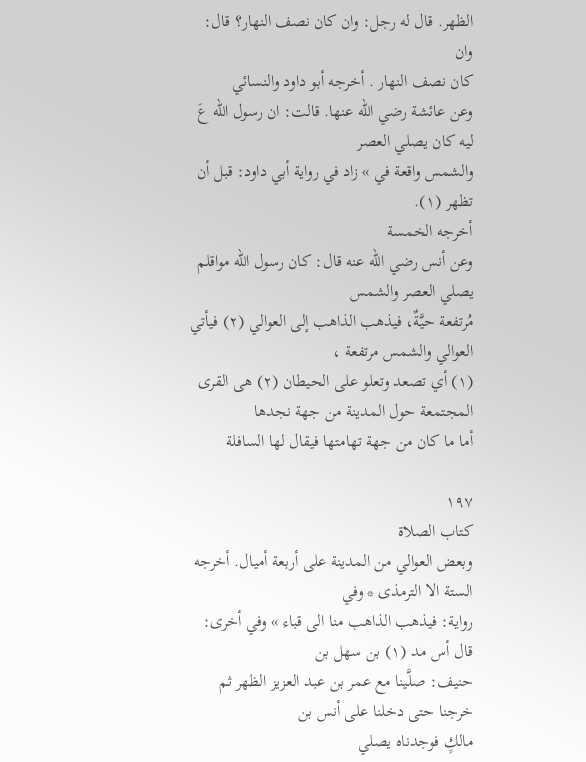الظهر. قال له رجل: وان كان نصف النهار؟ قال: وان
كان نصف النهار . أخرجه أبو داود والنسائي
وعن عائشة رضي الله عنها. قالت: ان رسول الله عَ ليه كان يصلي العصر
والشمس واقعة في » زاد في رواية أبي داود: قبل أن تظهر (١).
أخرجه الخمسة
وعن أنس رضي الله عنه قال: كان رسول الله مواقلم يصلي العصر والشمس
مُرتفعة حيَّةٌ، فيذهب الذاهب إلى العوالي (٢) فيأتي العوالي والشمس مرتفعة ،
(١) أي تصعد وتعلو على الحيطان (٢) هى القرى المجتمعة حول المدينة من جهة نجدها
أما ما كان من جهة تهامتها فيقال لها السافلة

١٩٧
كتاب الصلاة
وبعض العوالي من المدينة على أربعة أميال. أخرجه الستة الا الترمذى * وفي
رواية: فيذهب الذاهب منا الى قباء » وفي أخرى: قال أس مد (١) بن سهل بن
حنيف: صلَّينا مع عمر بن عبد العزيز الظهر ثم خرجنا حتى دخلنا على أنس بن
مالكٍ فوجدناه يصلي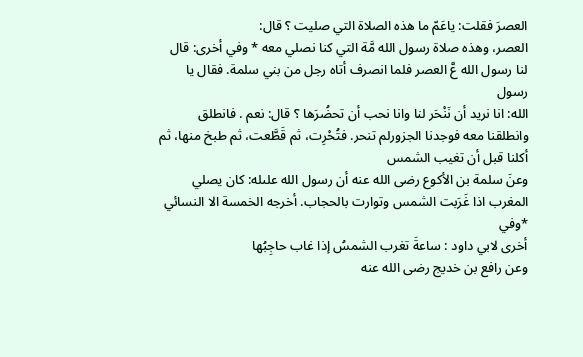العصرَ فقلت: ياعَمّ ما هذه الصلاة التي صليت ؟ قال:
العصر، وهذه صلاة رسول الله مَّة التي كنا نصلي معه * وفي أخرى: قال
لنا رسول الله عَّ العصر فلما انصرف أتاه رجل من بني سلمة. فقال يا رسول
الله: انا نريد أن نَنْحَر لنا وانا نحب أن تحضُرَها ؟ قال: نعم . فانطلق
وانطلقنا معه فوجدنا الجزورلم تنحر. فتُحْرِت، ثم قَطَّعت، ثم طبخ منها، ثم
أكلنا قبل أن تغيب الشمس
وعنَ سلمة بن الأكوع رضى الله عنه أن رسول الله علىله: كان يصلي
المغرب اذا غَرَبت الشمس وتوارت بالحجاب. أخرجه الخمسة الا النسائي *وفي
أخرى لابي داود : ساعةَ تغرب الشمسُ إذا غاب حاجِبُها
وعن رافع بن خديج رضى الله عنه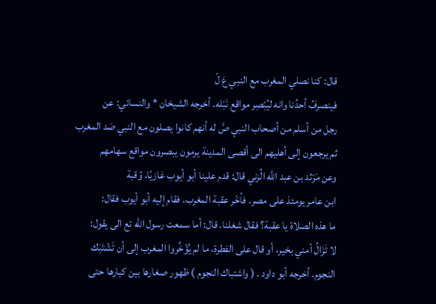قال: كنا نصلي المغرب مع النبي عَ لّ
فينصرفُ أحدُنا وانه ليُبْصِر مواقع نَبْله. أخرجه الشيخان * والنسائي: عن
رجل من أسلم من أصحاب النبي صَّ له أنهم كانوا يصلون مع النبي صَد المغرب
ثم يرجعون إلى أهليهم الى أقصى المدينة يرمون يبصرون مواقع سهامهم
وعن مَرْثد بن عبد الله الُزني قال: قدم علينا أبو أيوب غازيًا، وُقبة
ابن عامر يومئذ على مصر. فأخْر عقبة المغرب. فقام إليه أبو أيوب فقال:
ما هذه الصلاة يا عقبة؟ فقال شغلنا. قال: أما سمعت رسول الله تع الى يقول:
لا تَزَالُ أمني بخير، أو قال على الفطرة، ما لم يُؤْخِّروا المغرب إلى أن تَشْتَبَك
النجوم. أخرجه أبو داود . ( واشتباك النجوم ) ظهور صغارها بين كبارها حتى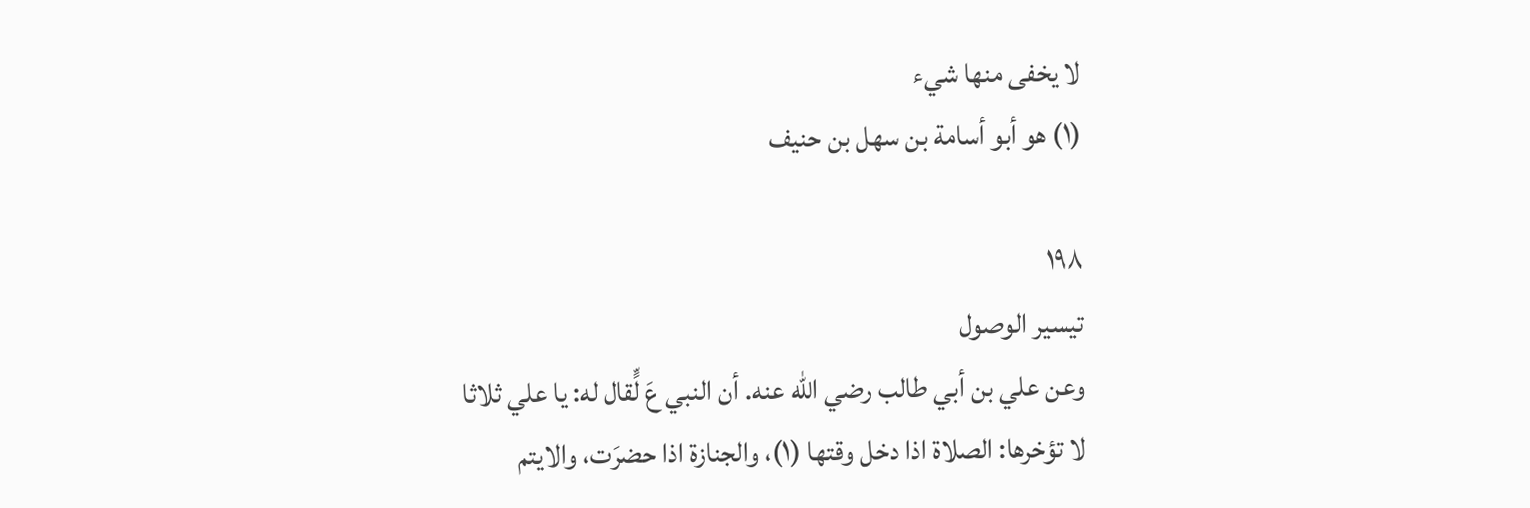لا يخفى منها شيء
(١) هو أبو أسامة بن سهل بن حنيف

١٩٨
تيسير الوصول
وعن علي بن أبي طالب رضي الله عنه. أن النبي عَ لٍّقال له: يا علي ثلاثا
لا تؤخرها: الصلاة اذا دخل وقتها (١)، والجنازة اذا حضرَت، والايتم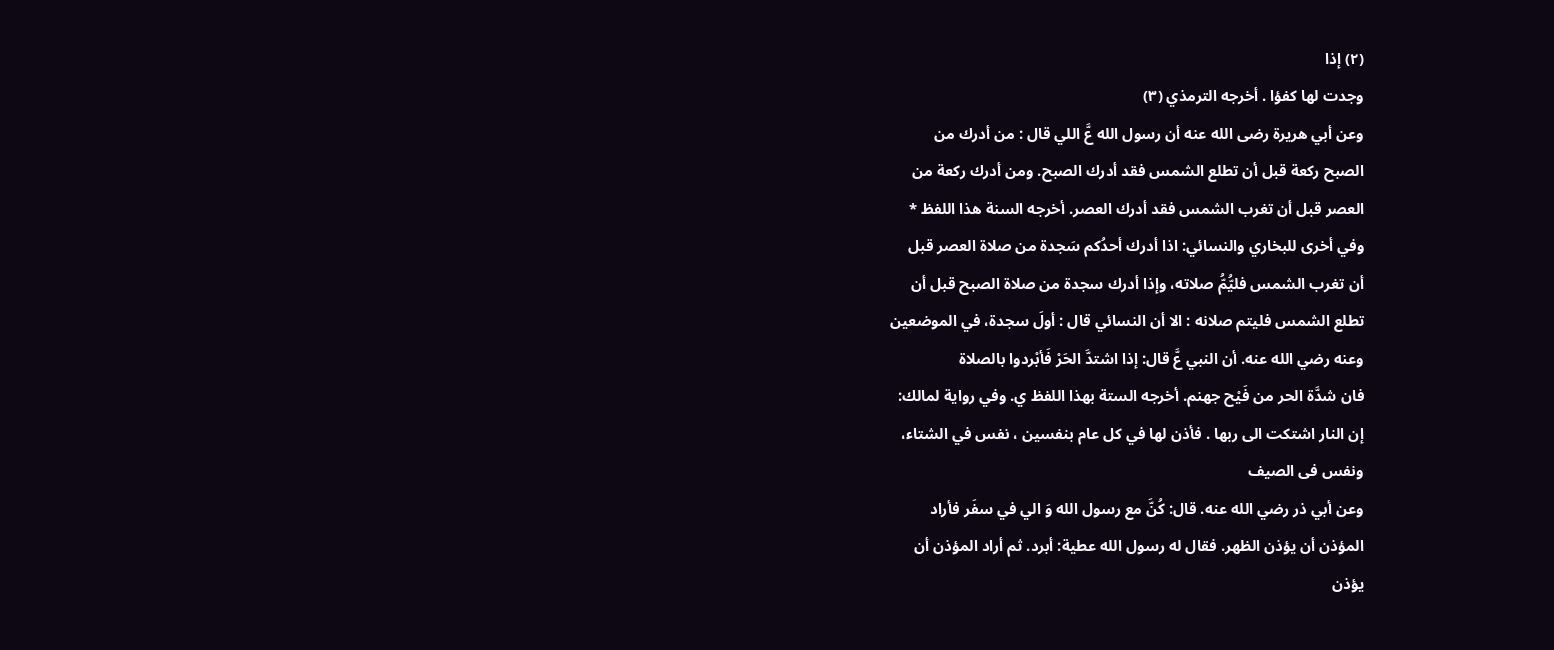(٢) إذا
وجدت لها كفؤا . أخرجه الترمذي (٣)
وعن أبي هريرة رضى الله عنه أن رسول الله عَّ اللي قال : من أدرك من
الصبح ركعة قبل أن تطلع الشمس فقد أدرك الصبح. ومن أدرك ركعة من
العصر قبل أن تغرب الشمس فقد أدرك العصر. أخرجه السنة هذا اللفظ *
وفي أخرى للبخاري والنسائي: اذا أدرك أحدُكم سَجدة من صلاة العصر قبل
أن تغرب الشمس فليُّمُّ صلاته، وإذا أدرك سجدة من صلاة الصبح قبل أن
تطلع الشمس فليتم صلانه : الا أن النسائي قال : أولَ سجدة، في الموضعين
وعنه رضي الله عنه. أن النبي عَّ قال: إذا اشتدَّ الحَرْ فَأبْردوا بالصلاة
فان شدَّة الحر من فَيْح جهنم. أخرجه الستة بهذا اللفظ ي. وفي رواية لمالك:
إن النار اشتكت الى ربها . فأذن لها في كل عام بنفسين ، نفس في الشتاء،
ونفس فى الصيف
وعن أبي ذر رضي الله عنه. قال: كُنَّ مع رسول الله وَ الي في سفَر فأراد
المؤذن أن يؤذن الظهر. فقال له رسول الله عطية: أبرد. ثم أراد المؤذن أن
يؤذن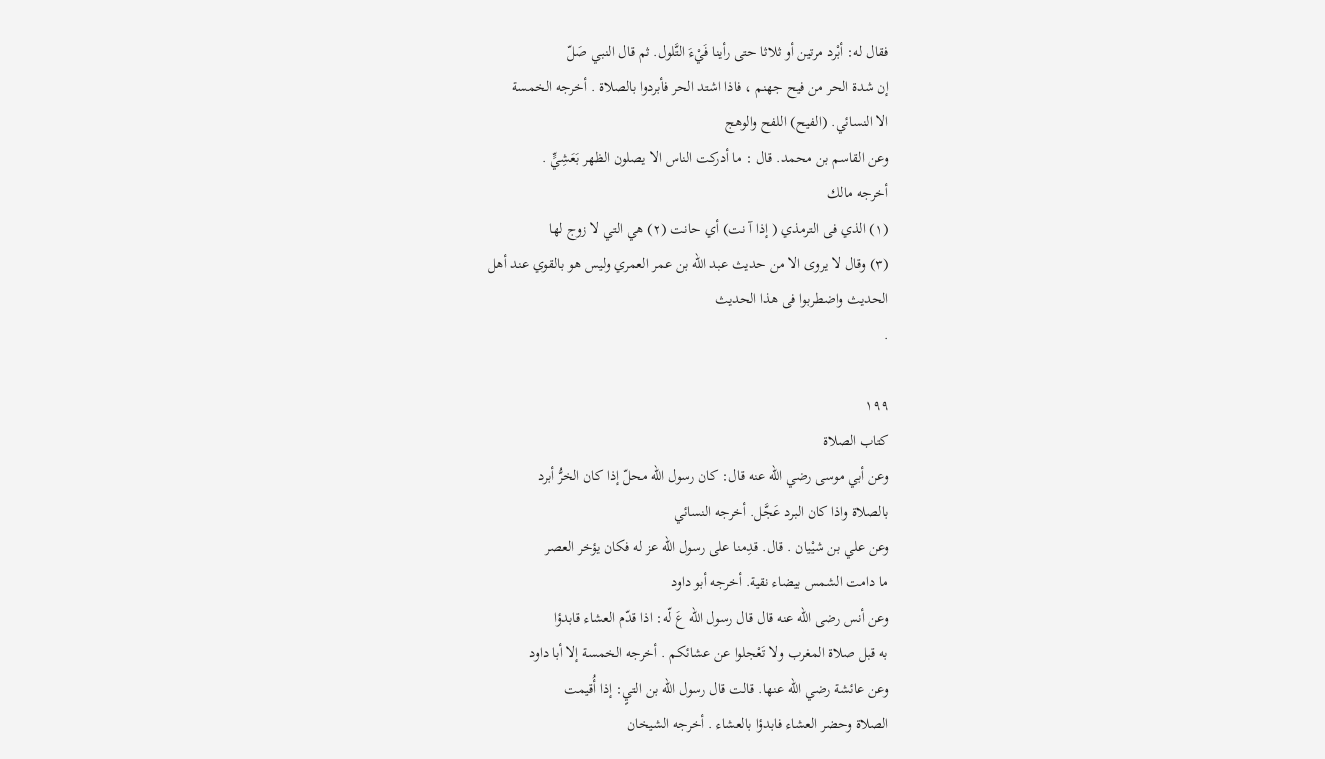فقال له: أبْرد مرتين أو ثلاثا حتى رأينا فَيْءَ التَّلول. ثم قال النبي صَلّ
إن شدة الحر من فيح جهنم ، فاذا اشتد الحر فأبردوا بالصلاة . أخرجه الخمسة
الا النسائي. (الفيح) اللفح والوهج
وعن القاسم بن محمد. قال : ما أدركت الناس الا يصلون الظهر بَعَشِيٍّ .
أخرجه مالك
(١) الذي فى الترمذي ( إذا آ نت) أي حانت (٢) هي التي لا زوج لها
(٣) وقال لا يروى الا من حديث عبد الله بن عمر العمري وليس هو بالقوي عند أهل
الحديث واضطربوا فى هذا الحديث
.

١٩٩
كتاب الصلاة
وعن أبي موسى رضي الله عنه قال: كان رسول الله محلّ إذا كان الخرُّ أبرد
بالصلاة واذا كان البرد عَجَّل. أخرجه النسائي
وعن علي بن شيْيان . قال. قدِمنا على رسول الله عز له فكان يؤخر العصر
ما دامت الشمس بيضاء نقية. أخرجه أبو داود
وعن أنس رضى الله عنه قال قال رسول الله عَ لّه: اذا قدّم العشاء قابدؤا
به قبل صلاة المغرب ولا تَعْجلوا عن عشائكم . أخرجه الخمسة إلا أبا داود
وعن عائشة رضي الله عنها. قالت قال رسول الله بن التيٍ: إذا أُقيمت
الصلاة وحضر العشاء فابدؤا بالعشاء . أخرجه الشيخان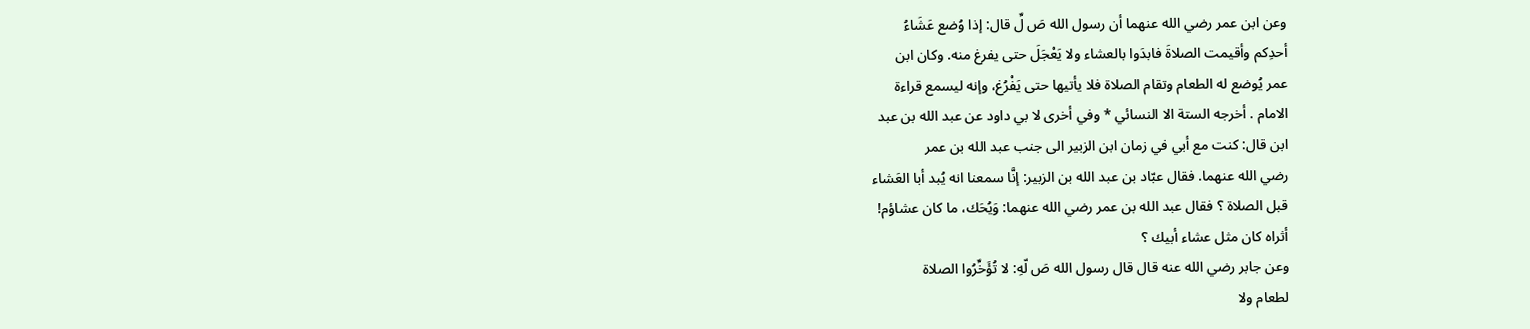وعن ابن عمر رضي الله عنهما أن رسول الله صَ لِّ قال: إذا وُضع عَشَاءُ
أحدِكم وأقيمت الصلاةَ فابدَوا بالعشاء ولا يَعْجَلَ حتى يفرغ منه. وكان ابن
عمر يُوضع له الطعام وتقام الصلاة فلا يأتيها حتى يَفْرُغ، وإنه ليسمع قراءة
الامام . أخرجه الستة الا النسائي * وفي أخرى لا بي داود عن عبد الله بن عبد
ابن قال: كنت مع أبي في زمان ابن الزبير الى جنب عبد الله بن عمر
رضي الله عنهما. فقال عبّاد بن عبد الله بن الزبير: إنَّا سمعنا انه يُبد أبا العَشاء
قبل الصلاة ؟ فقال عبد الله بن عمر رضي الله عنهما: وَيُحَك، ما كان عشاؤم!
أثراه كان مثل عشاء أبيك ؟
وعن جابر رضي الله عنه قال قال رسول الله صَ لّهِ: لا تُؤَخِّرُوا الصلاة
لطعام ولا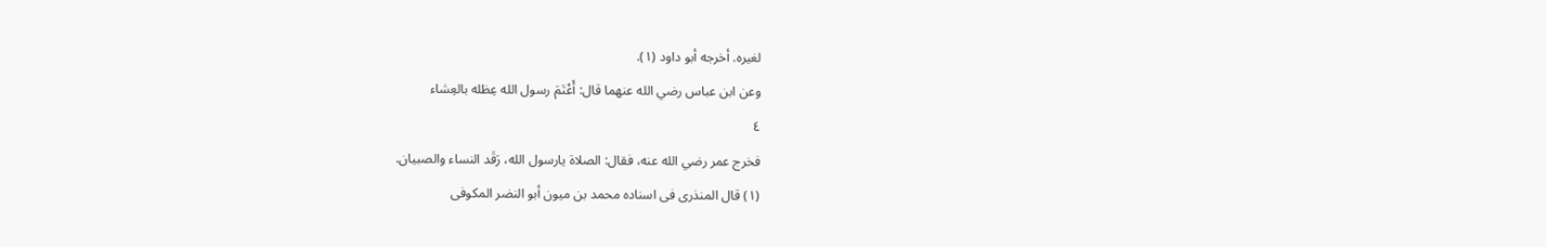لغيره. أخرجه أبو داود (١).
وعن ابن عباس رضي الله عنهما قال: أَعْتَمَ رسول الله عِظله بالعِشاء
٤
فخرج عمر رضي الله عنه، فقال: الصلاة يارسول الله، رَقَد النساء والصبيان.
(١) قال المنذرى فى اسناده محمد بن ميون أبو النضر المكوفى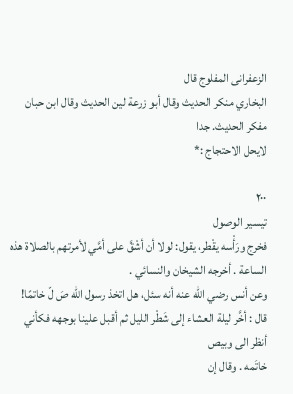الزعفرانى المفلوج قال
البخاري منكر الحديث وقال أبو زرعة لين الحديث وقال ابن حبان مفكر الحديث. جدا
لايحل الاحتجاج :*

٢٠٠
تيسير الوصول
فخرج ورَأْسه يقْطر، يقول: لولا أن أشْقَّ على أمَّي لأمرتهم بالصلاة هذه
الساعة . أخرجه الشيخان والنسائي .
وعن أنس رضي الله عنه أنه سئل، هل اتخذ رسول الله صَ لّ خاتمًا!
قال : أخَّر ليلة العشاء إلى شَطْر الليل ثم أقبل علينا بوجهه فكأني أنظر الى وبيص
خاتَمه . وقال إن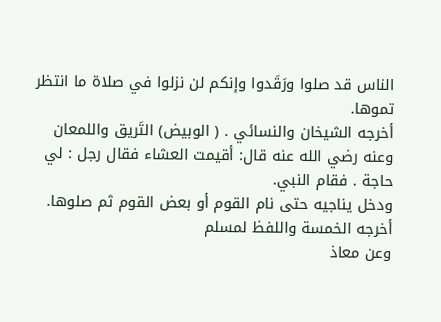الناس قد صلوا ورَقَدوا وإنكم لن نزلوا في صلاة ما انتظر تموها.
أخرجه الشيخان والنسائي . ( الوبيض) التَريق واللمعان
وعنه رضي الله عنه قال: أقيمت العشاء فقال رجل : لي حاجة . فقام النبي.
ودخل يناجيه حتى نام القوم أو بعض القوم ثم صلوها. أخرجه الخمسة واللفظ لمسلم
وعن معاذ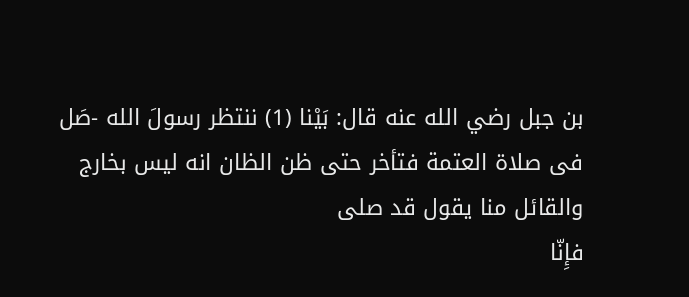بن جبل رضي الله عنه قال: بَيْنا (1) ننتظر رسولَ الله -صَل
فى صلاة العتمة فتأخر حتى ظن الظان انه ليس بخارج والقائل منا يقول قد صلى
فإِنّا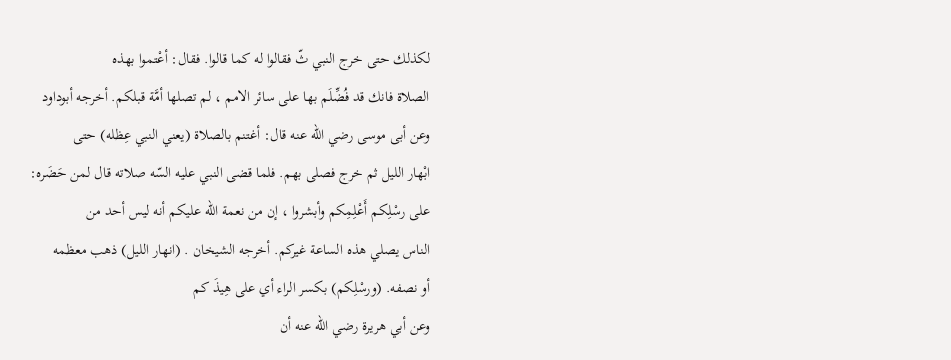لكذلك حتى خرج النبي ثّ فقالوا له كما قالوا. فقال: أعْتموا بهذه
الصلاة فانك قد فُضِّلَم بها على سائر الامم ، لم تصلها أمَّة قبلكم. أخرجه أبوداود
وعن أبى موسى رضي الله عنه قال: أغتنم بالصلاة (يعني النبي عِظله) حتى
ابْهار الليل ثم خرج فصلى بهم. فلما قضى النبي عليه السّه صلاته قال لمن حَضَره:
على رسْلِكم أَعْلِمِكم وأبشروا ، إن من نعمة الله عليكم أنه ليس أحد من
الناس يصلي هذه الساعة غيركم. أخرجه الشيخان . (انهار الليل) ذهب معظمه
أو نصفه. (ورسْلِكم) بكسر الراء أي على هِيذَ كم
وعن أبي هريرة رضي الله عنه أن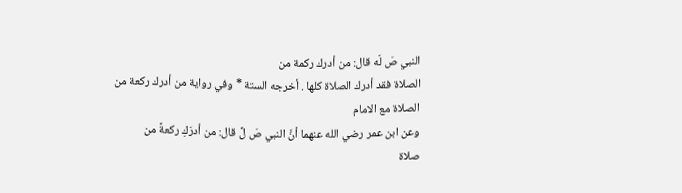النبي صَ لّه قال: من أدرك ركمة من
الصلاة فقد أدرك الصلاة كلها . أخرجه الستة * وفي رواية من أدرك ركعة من
الصلاة مع الامام
وعن ابن عمر رضي الله عنهما أنَّ النبي صَ لِّ قال: من أدرَكِ ركعةً من
صلاة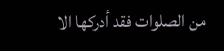من الصلوات فقد أدركها الا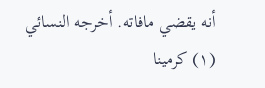أنه يقضي مافاته. أخرجه النسائي
(١) كرمينا